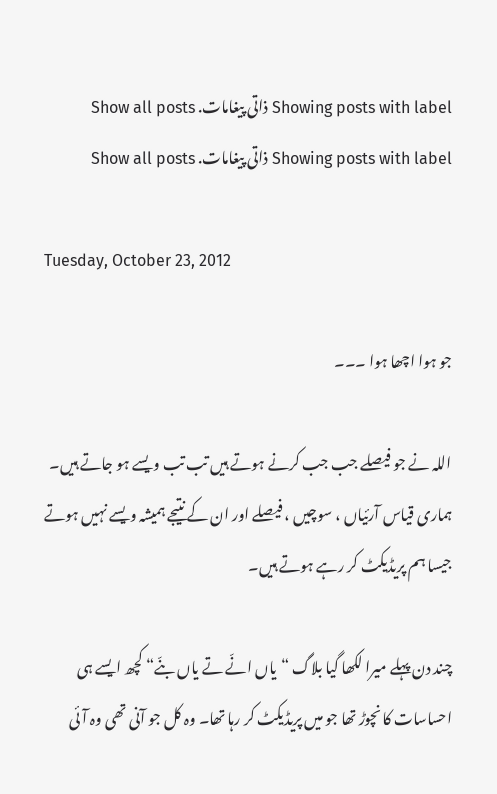Showing posts with label ذاتی پیغامات. Show all posts
Showing posts with label ذاتی پیغامات. Show all posts

Tuesday, October 23, 2012

جو ہوا اچھا ہوا ۔۔۔

اللہ نے جو فیصلے جب جب کرنے ہوتے ہیں تب تب ویسے ہو جاتے ہیں۔ ہماری قیاس آرئیاں ، سوچیں ، فیصلے اور ان کے نتیجے ہمیشہ ویسے نہیں ہوتے جیسا ہم پریڈیکٹ کر رہے ہوتے ہیں۔

چند دن پہلے میرا لکھا گیا بلاگ “یاں انّے تے یاں بنّے“ کچھ ایسے ہی احساسات کا نچوڑ تھا جو میں پریڈیکٹ کر رہا تھا۔ وہ کل جو آنی تھی وہ آئی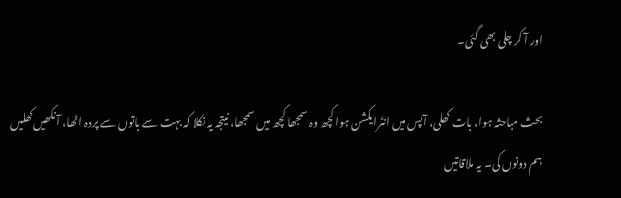اور آ کر چلی بھی گئی۔

بحث مباحثہ ہوا، بات کھلی، آپس میں انٹرایکشن ہوا کچھ وہ سمجھا کچھ میں سمجھا، نیتجہ یہ نکلا کہ بہت سے باتوں سے پردہ اٹھا، آنکھیں‌کھلیں ہم دونوں کی۔ یہ ملاقاتیں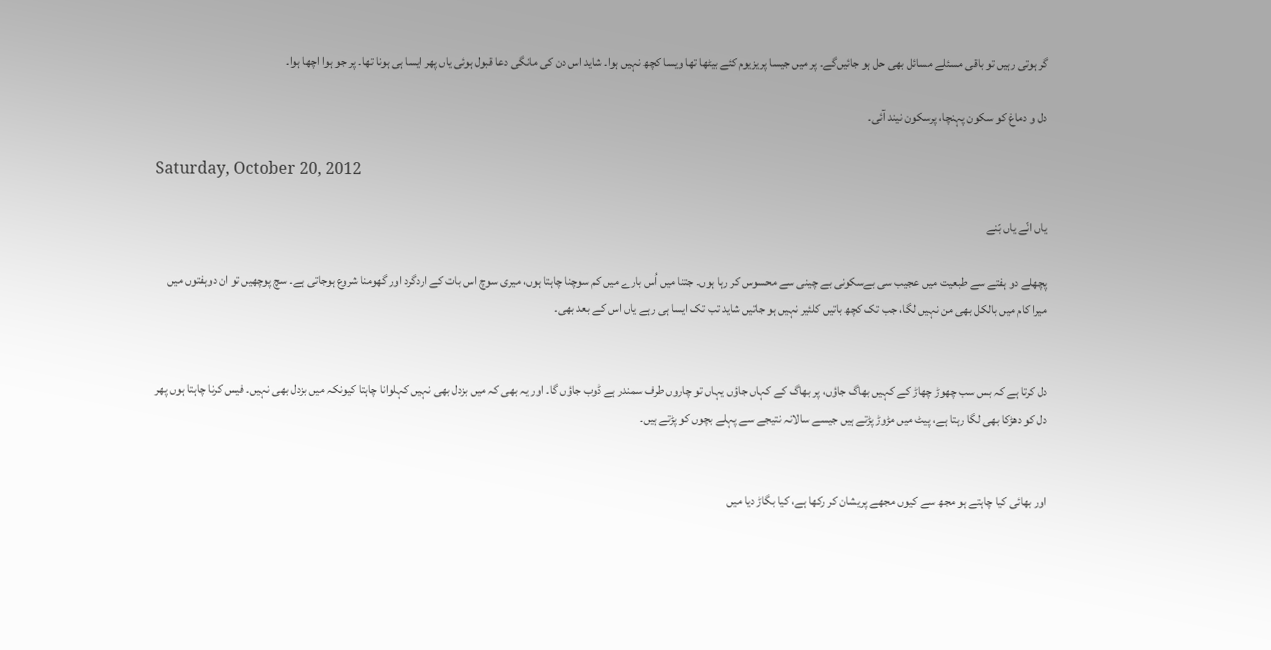گر ہوتی رہیں تو باقی مسئلے مسائل بھی حل ہو جائیں‌گے۔ پر میں جیسا پریزیوم کئے بیٹھا تھا ویسا کچھ نہیں ہوا۔ شاید اس دن کی مانگی دعا قبول ہوئی یاں پھر ایسا ہی ہونا تھا۔ پر جو ہوا اچھا ہوا۔

دل و دماغ کو سکون پہنچا، پرسکون نیند آئی۔

Saturday, October 20, 2012

یاں انّے یاں بّنے

پچھلے دو ہفتے سے طبعیت میں عجیب سی بےسکونی بے چینی سے محسوس کر رہا ہوں۔ جتنا میں اُس بارے میں کم سوچنا چاہتا ہوں، میری سوچ اس بات کے اردگرد اور گھومنا شروع ہوجاتی ہے۔ سچ پوچھیں تو ان دوہفتوں میں میرا کام میں بالکل بھی من نہیں لگا، جب تک کچھ باتیں کلئیر نہیں ہو جاتیں شاید تب تک ایسا ہی رہے یاں اس کے بعد بھی۔


دل کرتا ہے کہ بس سب چھوڑ چھاڑ کے کہیں بھاگ جاؤں، پر بھاگ کے کہاں جاؤں یہاں تو چاروں طرف سمندر ہے ڈوب جاؤں گا۔ اور یہ بھی کہ میں بزدل بھی نہیں کہلوانا چاہتا کیونکہ میں بزدل بھی نہیں۔ فیس کرنا چاہتا ہوں پھر دل کو دھڑکا بھی لگا رہتا ہے، پیٹ میں مڑوڑ پڑتے ہیں جیسے سالانہ نتیجے سے پہلے بچوں کو پڑتے ہیں۔


اور بھائی کیا چاہتے ہو مجھ سے کیوں مجھے پریشان کر رکھا ہے، کیا بگاڑ دیا میں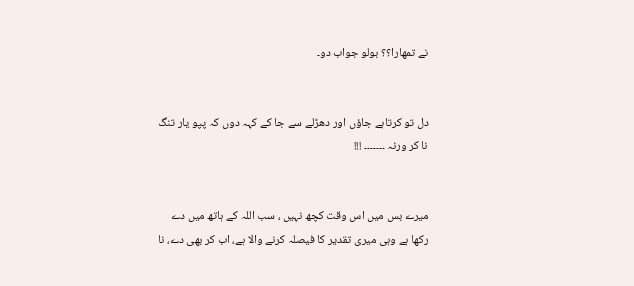نے تمھارا؟؟ بولو جواب دو۔


دل تو کرتاہے جاؤں اور دھڑلے سے جا کے کہہ دوں کہ پپو یار تنگ نا کر ورنہ ۔۔۔۔۔۔۔ !!!


میرے بس میں اس وقت کچھ نہیں ، سب اللہ کے ہاتھ میں دے رکھا ہے وہی میری تقدیر کا فیصلہ کرنے والا ہے، اب کر بھی دے، نا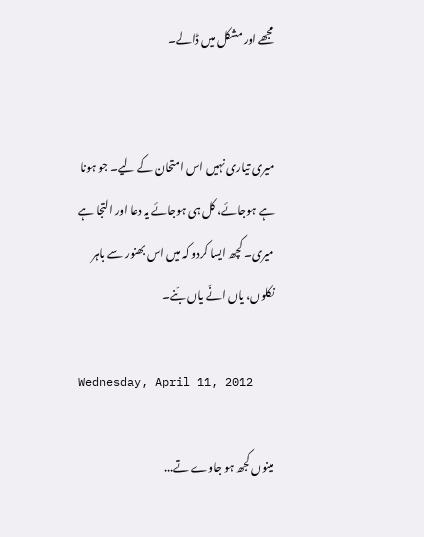مجھے اور مشکل میں ڈالے۔


میری تیاری نہیں اس امتحان کے لیے۔ جو ہونا ہے ہوجائے، کل ہی ہوجائے یہ دعا اور التجا ہے میری۔ کچھ ایسا کردو کہ میں اس بھنور سے باہر نکلوں، یاں انّے یاں بّنے۔

Wednesday, April 11, 2012

مینوں کجھ ہو جاوے تے...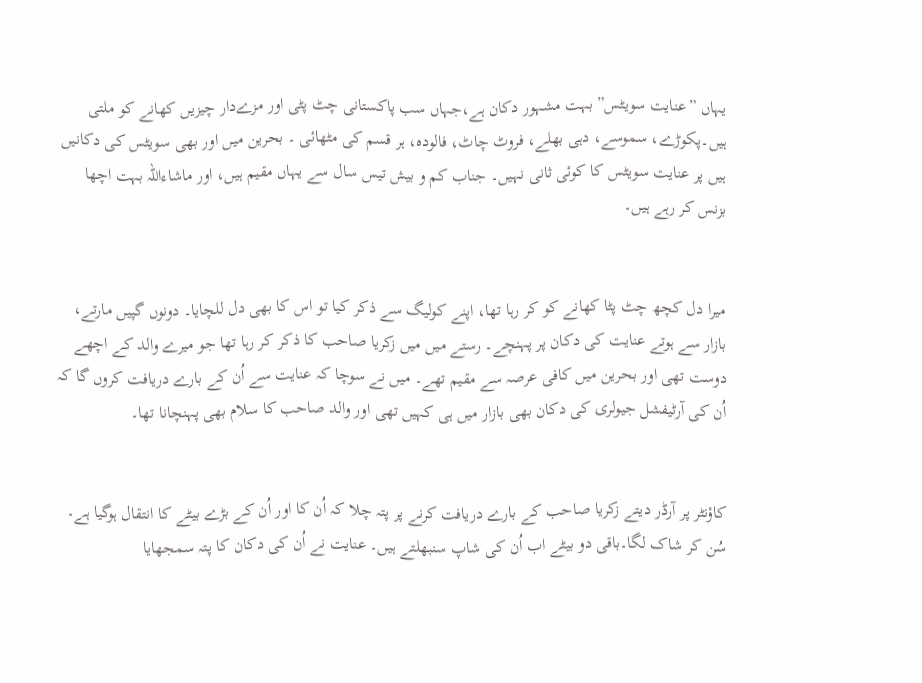یہاں ”عنایت سویٹس” بہت مشہور دکان ہے،جہاں سب پاکستانی چٹ پٹی اور مزےدار چیزیں کھانے کو ملتی ہیں۔پکوڑے، سموسے، دہی بھلے، فروٹ چاٹ، فالودہ، ہر قسم کی مٹھائی ۔ بحرین میں اور بھی سویٹس کی دکانیں ہیں پر عنایت سویٹس کا کوئی ثانی نہیں۔ جناب کم و بیش تیس سال سے یہاں مقیم ہیں، اور ماشاءاللہ بہت اچھا بزنس کر رہے ہیں۔


میرا دل کچھ چٹ پٹا کھانے کو کر رہا تھا، اپنے کولیگ سے ذکر کیا تو اس کا بھی دل للچایا۔ دونوں گپیں مارتے، بازار سے ہوتے عنایت کی دکان پر پہنچے۔ رستے میں میں زکریا صاحب کا ذکر کر رہا تھا جو میرے والد کے اچھے دوست تھی اور بحرین میں کافی عرصہ سے مقیم تھے۔ میں نے سوچا کہ عنایت سے اُن کے بارے دریافت کروں گا کہ اُن کی آرٹیفشل جیولری کی دکان بھی بازار میں ہی کہیں تھی اور والد صاحب کا سلام بھی پہنچانا تھا۔


کاؤنٹر پر آرڈر دیتے زکریا صاحب کے بارے دریافت کرنے پر پتہ چلا کہ اُن کا اور اُن کے بڑے بیٹے کا انتقال ہوگیا ہے۔ سُن کر شاک لگا۔باقی دو بیٹے اب اُن کی شاپ سنبھلتے ہیں۔ عنایت نے اُن کی دکان کا پتہ سمجھایا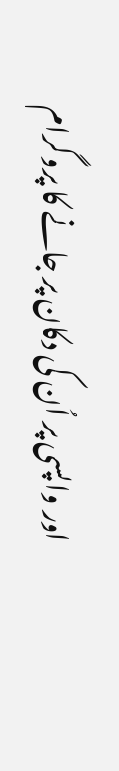اور واپسی پر اُن کی دکان پر جانے کا پروگرام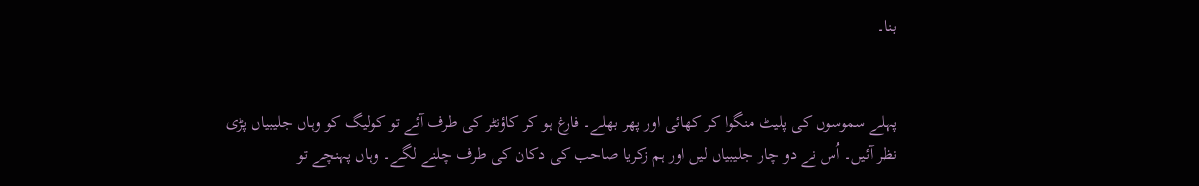بنا۔


پہلے سموسوں کی پلیٹ منگوا کر کھائی اور پھر بھلے۔ فارغ ہو کر کاؤنٹر کی طرف آئے تو کولیگ کو وہاں جلیبیاں پڑی نظر آئیں۔ اُس نے دو چار جلیبیاں لیں اور ہم زکریا صاحب کی دکان کی طرف چلنے لگے۔ وہاں پہنچے تو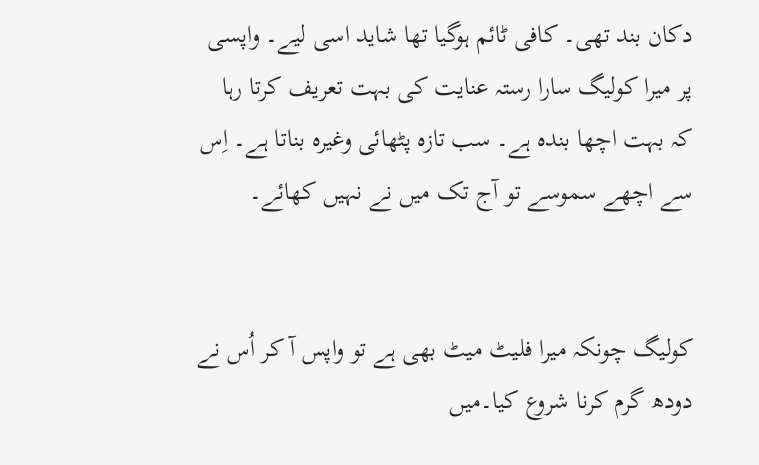دکان بند تھی۔ کافی ٹائم ہوگیا تھا شاید اسی لیے۔ واپسی پر میرا کولیگ سارا رستہ عنایت کی بہت تعریف کرتا رہا کہ بہت اچھا بندہ ہے۔ سب تازہ پٹھائی وغیرہ بناتا ہے۔ اِس سے اچھے سموسے تو آج تک میں نے نہیں کھائے۔


کولیگ چونکہ میرا فلیٹ میٹ بھی ہے تو واپس آ کر اُس نے دودھ گرم کرنا شروع کیا۔میں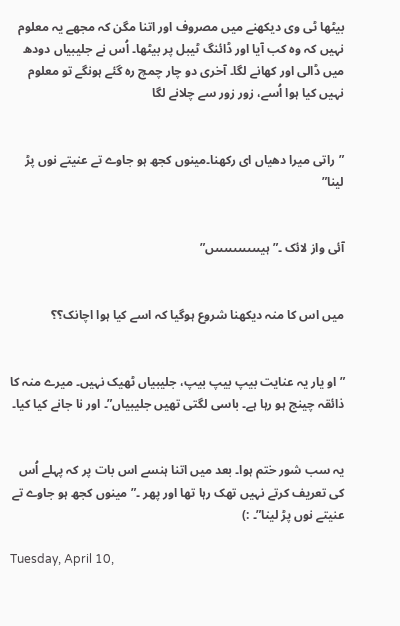بیٹھا ٹی وی دیکھنے میں مصروف اور اتنا مگن کہ مجھے یہ معلوم نہیں کہ وہ کب آیا اور ڈائنگ ٹیبل پر بیٹھا۔ اُس نے جلیبیاں دودھ میں ڈالی اور کھانے لگا۔ آخری دو چار چمچ رہ گئے ہونگے تو معلوم نہیں کیا ہوا اُسے، زور زور سے چلانے لگا


”راتی میرا دھیاں ای رکھنا۔مینوں کجھ ہو جاوے تے عنیتے نوں پڑ لینا”


آئی واز لائک ۔” ہیںںںںںںںںںںں”


میں اس کا منہ دیکھنا شروع ہوگیا کہ اسے کیا ہوا اچانک؟؟


”او یار یہ عنایت بیپ بیپ بیپ، جلیبیاں ٹھیک نہیں۔ میرے منہ کا ذائقہ چینج ہو رہا ہے۔ باسی لگتی تھیں جلیبیاں”۔ اور نا جانے کیا کیا۔


یہ سب شور ختم ہوا۔ بعد میں اتنا ہنسے اس بات پر کہ پہلے اُس کی تعریف کرتے نہیں تھک رہا تھا اور پھر ۔”مینوں کجھ ہو جاوے تے عنیتے نوں پڑ لینا”۔ :)

Tuesday, April 10,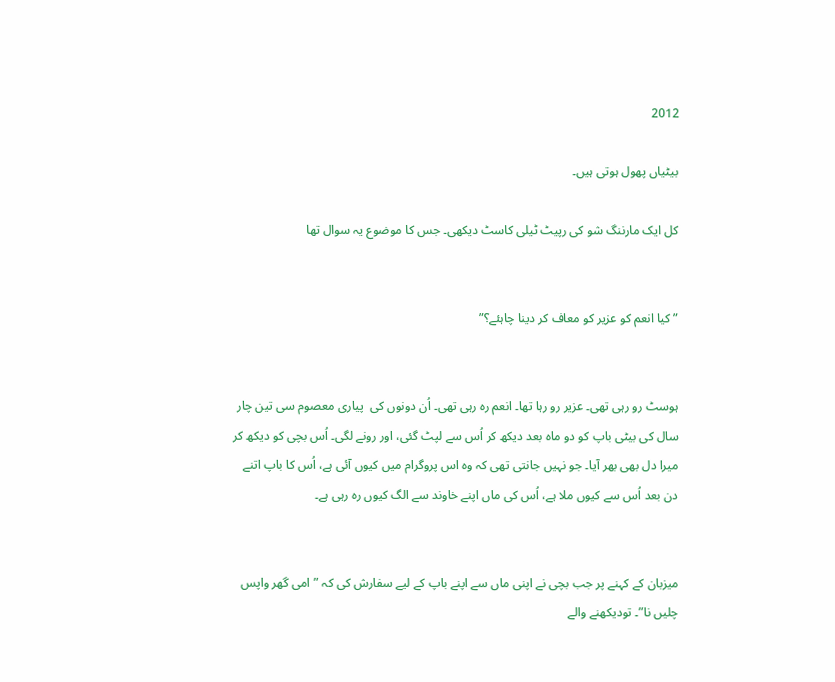2012

بیٹیاں پھول ہوتی ہیں۔

کل ایک مارننگ شو کی رپیٹ ٹیلی کاسٹ دیکھی۔ جس کا موضوع یہ سوال تھا


” کیا انعم کو عزیر کو معاف کر دینا چاہئے؟”


ہوسٹ رو رہی تھی۔ عزیر رو رہا تھا۔ انعم رہ رہی تھی۔ اُن دونوں کی  پیاری معصوم سی تین چار سال کی بیٹی باپ کو دو ماہ بعد دیکھ کر اُس سے لپٹ گئی، اور رونے لگی۔ اُس بچی کو دیکھ کر میرا دل بھی بھر آیا۔ جو نہیں جانتی تھی کہ وہ اس پروگرام میں کیوں آئی ہے، اُس کا باپ اتنے دن بعد اُس سے کیوں ملا ہے، اُس کی ماں اپنے خاوند سے الگ کیوں رہ رہی ہے۔


میزبان کے کہنے پر جب بچی نے اپنی ماں سے اپنے باپ کے لیے سفارش کی کہ ”امی گھر واپس چلیں نا”۔ تودیکھنے والے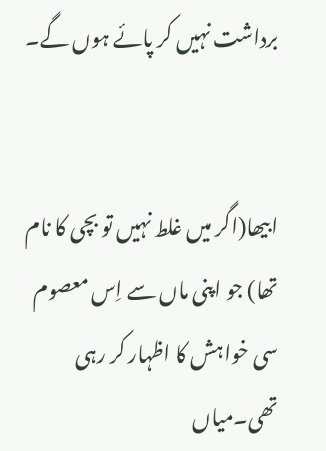برداشت نہیں کر پائے ہوں گے۔


ابیھا(اگر میں غلط نہیں تو بچی کا نام تھا) جو اپنی ماں سے اِس معصوم سی خواہش کا اظہار کر رہی تھی۔میاں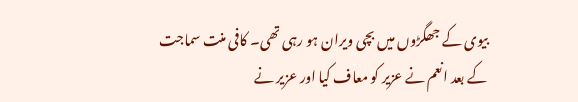بیوی کے جھگڑوں میں بچی ویران ہو رہی تھی۔ کافی منت سماجت کے بعد انعم نے عزیر کو معاف کیا اور عزیر نے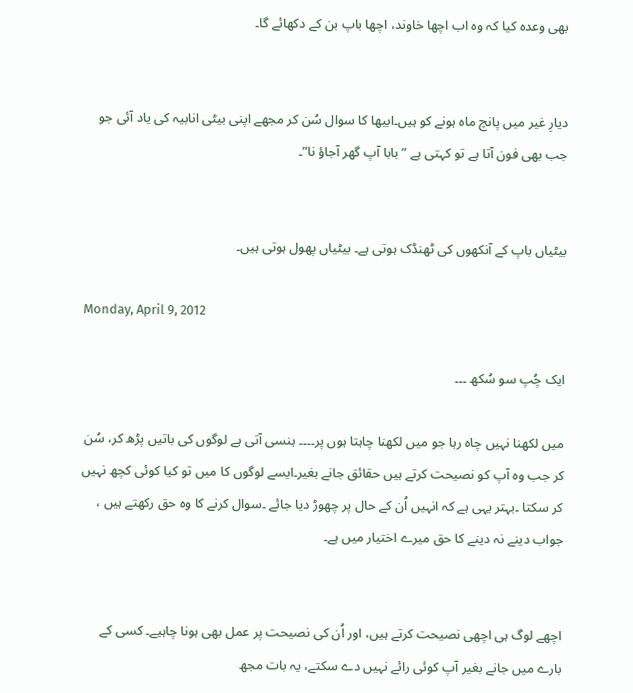بھی وعدہ کیا کہ وہ اب اچھا خاوند، اچھا باپ بن کے دکھائے گا۔


دیارِ غیر میں پانچ ماہ ہونے کو ہیں۔ابیھا کا سوال سُن کر مجھے اپنی بیٹی انابیہ کی یاد آئی جو جب بھی فون آتا ہے تو کہتی ہے ” بابا آپ گھر آجاؤ نا”۔


بیٹیاں باپ کے آنکھوں کی ٹھنڈک ہوتی ہے۔ بیٹیاں پھول ہوتی ہیں۔

Monday, April 9, 2012

ایک چُپ سو سُکھ ۔۔۔

میں لکھنا نہیں چاہ رہا جو میں لکھنا چاہتا ہوں پر۔۔۔۔ ہنسی آتی ہے لوگوں کی باتیں پڑھ کر، سُن کر جب وہ آپ کو نصیحت کرتے ہیں حقائق جانے بغیر۔ایسے لوگوں کا میں تو کیا کوئی کچھ نہیں کر سکتا ۔بہتر یہی ہے کہ انہیں اُن کے حال پر چھوڑ دیا جائے ۔سوال کرنے کا وہ حق رکھتے ہیں ، جواب دینے نہ دینے کا حق میرے اختیار میں ہے۔


اچھے لوگ ہی اچھی نصیحت کرتے ہیں، اور اُن کی نصیحت پر عمل بھی ہونا چاہیے۔ کسی کے بارے میں جانے بغیر آپ کوئی رائے نہیں دے سکتے، یہ بات مجھ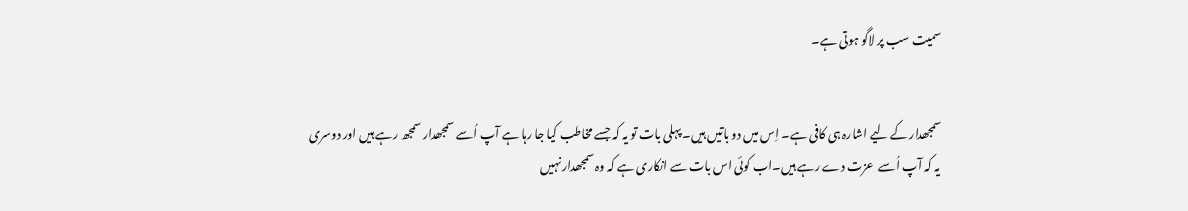سمیت سب پر لاگو ہوتی ہے۔


سمجھدار کے لیے اشارہ ہی کافی ہے۔ اِس میں دو باتیں ہیں۔ پہلی بات تو یہ کہ جسے مخاطب کیا جا رہا ہے آپ اُسے سمجھدار سمجھ رہے ہیں اور دوسری یہ کہ آپ اُسے  عزت دے رہے ہیں۔اب کوئی اس بات سے انکاری ہے کہ وہ سمجھدار نہیں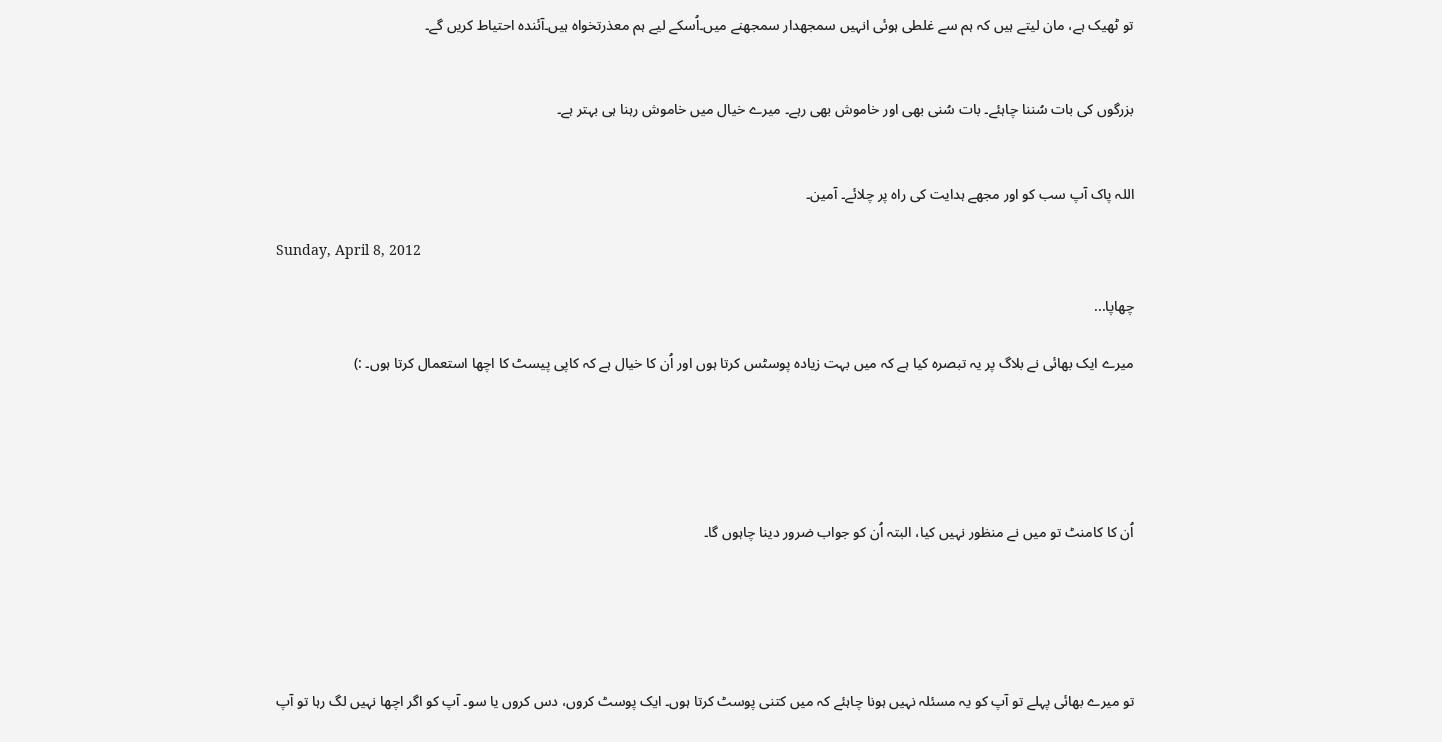تو ٹھیک ہے، مان لیتے ہیں کہ ہم سے غلطی ہوئی انہیں سمجھدار سمجھنے میں۔اُسکے لیے ہم معذرتخواہ ہیں۔آئندہ احتیاط کریں گے۔


بزرگوں کی بات سُننا چاہئے۔ بات سُنی بھی اور خاموش بھی رہے۔ میرے خیال میں خاموش رہنا ہی بہتر ہے۔


اللہ پاک آپ سب کو اور مجھے ہدایت کی راہ پر چلائے۔ آمین۔

Sunday, April 8, 2012

چھاپا...

میرے ایک بھائی نے بلاگ پر یہ تبصرہ کیا ہے کہ میں بہت زیادہ پوسٹس کرتا ہوں اور اُن کا خیال ہے کہ کاپی پیسٹ کا اچھا استعمال کرتا ہوں۔ :)





اُن کا کامنٹ تو میں نے منظور نہیں کیا، البتہ اُن کو جواب ضرور دینا چاہوں گا۔





تو میرے بھائی پہلے تو آپ کو یہ مسئلہ نہیں ہونا چاہئے کہ میں کتنی پوسٹ کرتا ہوں۔ ایک پوسٹ کروں، دس کروں یا سو۔ آپ کو اگر اچھا نہیں لگ رہا تو آپ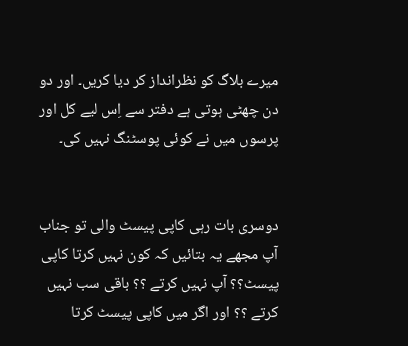میرے بلاگ کو نظرانداز کر دیا کریں۔ اور دو دن چھٹی ہوتی ہے دفتر سے اِس لیے کل اور پرسوں میں نے کوئی پوسٹنگ نہیں کی۔


دوسری بات رہی کاپی پیسٹ والی تو جناب آپ مجھے یہ بتائیں کہ کون نہیں کرتا کاپی پیسٹ؟؟ آپ نہیں کرتے ؟؟ باقی سب نہیں کرتے ؟؟ اور اگر میں کاپی پیسٹ کرتا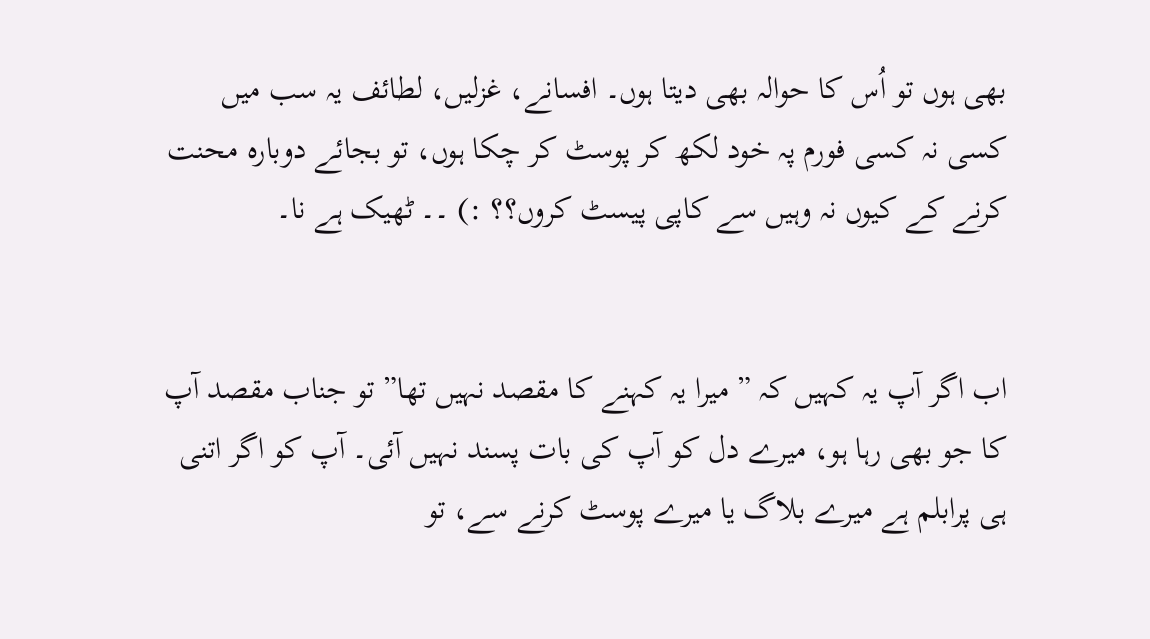بھی ہوں تو اُس کا حوالہ بھی دیتا ہوں۔ افسانے، غزلیں، لطائف یہ سب میں کسی نہ کسی فورم پہ خود لکھ کر پوسٹ کر چکا ہوں، تو بجائے دوبارہ محنت کرنے کے کیوں نہ وہیں سے کاپی پیسٹ کروں؟؟ :) ۔۔ ٹھیک ہے نا۔


اب اگر آپ یہ کہیں کہ ” میرا یہ کہنے کا مقصد نہیں تھا” تو جناب مقصد آپ کا جو بھی رہا ہو، میرے دل کو آپ کی بات پسند نہیں آئی۔ آپ کو اگر اتنی ہی پرابلم ہے میرے بلاگ یا میرے پوسٹ کرنے سے، تو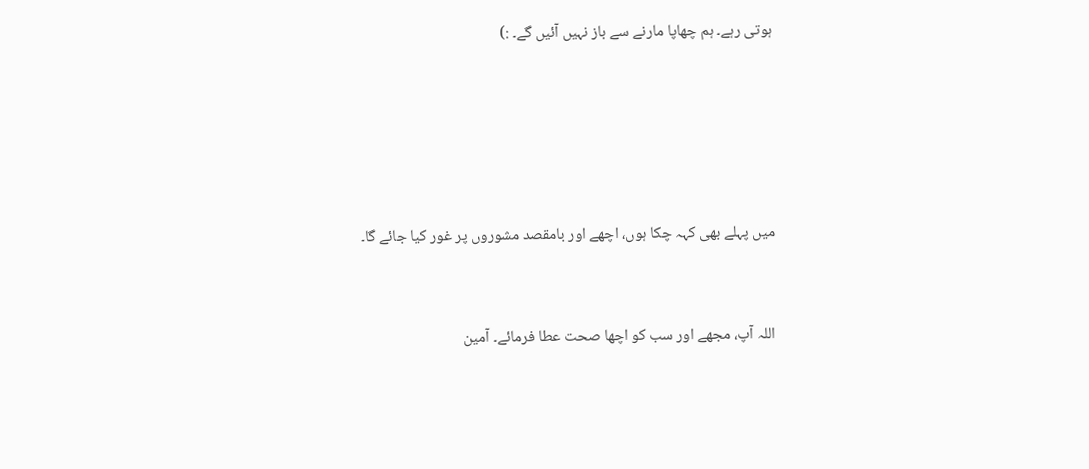ہوتی رہے۔ ہم چھاپا مارنے سے باز نہیں آئیں گے۔ :)





میں پہلے بھی کہہ چکا ہوں، اچھے اور بامقصد مشوروں پر غور کیا جائے گا۔


اللہ آپ، مجھے اور سب کو اچھا صحت عطا فرمائے۔ آمین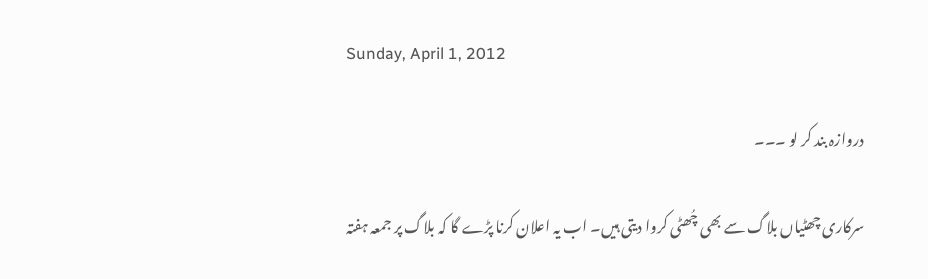Sunday, April 1, 2012

دروازہ بند کر لو ۔۔۔

سرکاری چھٹیاں بلاگ سے بھی چُھٹی کروا دیتی ہیں۔ اب یہ اعلان کرنا پڑے گا کہ بلاگ پر جمعہ ہفتہ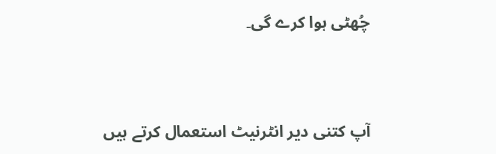چُھٹی ہوا کرے گی۔



آپ کتنی دیر انٹرنیٹ استعمال کرتے ہیں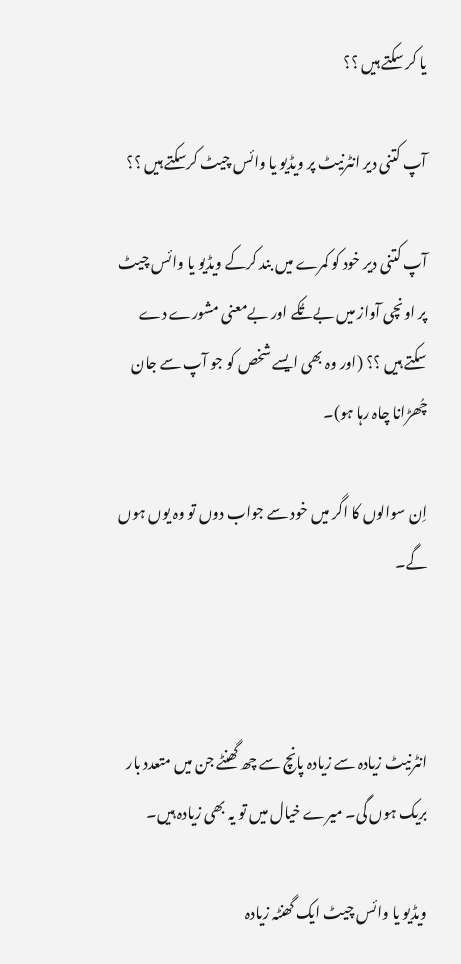یا کر سکتے ہیں ؟؟

آپ کتنی دیر انٹرنیٹ پر ویڈیو یا وائس چیٹ کرسکتے ہیں ؟؟

آپ کتنی دیر خود کو کمرے میں بند کرکے ویڈیو یا وائس چیٹ پر اونچی آواز میں بےتُکے اور بےمعنی مشورے دے سکتے ہیں ؟؟ (اور وہ بھی ایسے شخص کو جو آپ سے جان چُھڑانا چاہ رہا ہو)۔

اِن سوالوں کا اگر میں خود سے جواب دوں تو وہ یوں ہوں گے۔



انٹرنیٹ زیادہ سے زیادہ پانچ سے چھ گھنٹے جن میں متعدد بار بریک ہوں گی۔ میرے خیال میں تو یہ بھی زیادہ ہیں۔

ویڈیو یا وائس چیٹ ایک گھنٹہ زیادہ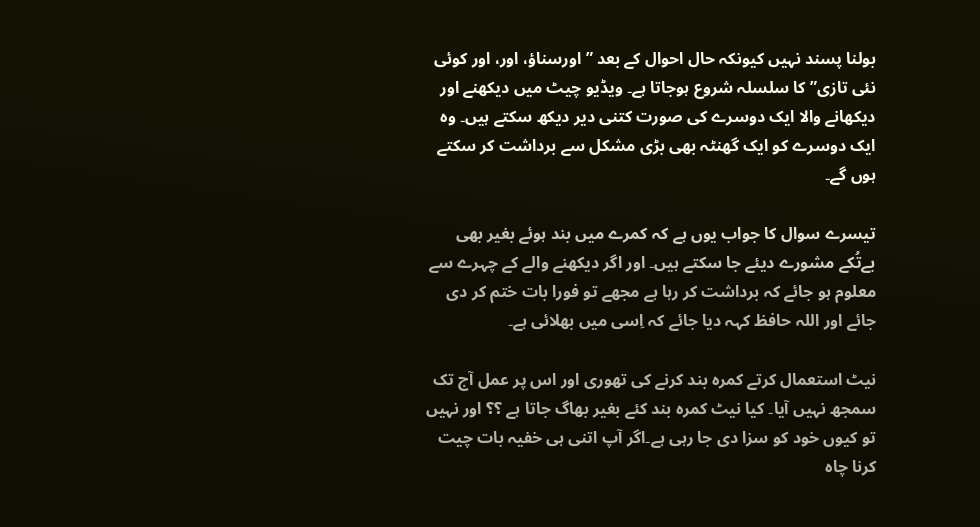بولنا پسند نہیں کیونکہ حال احوال کے بعد ”اورسناؤ، اور، اور کوئی نئی تازی” کا سلسلہ شروع ہوجاتا ہے۔ ویڈیو چیٹ میں دیکھنے اور دیکھانے والا ایک دوسرے کی صورت کتنی دیر دیکھ سکتے ہیں۔ وہ ایک دوسرے کو ایک گھنٹہ بھی بڑی مشکل سے برداشت کر سکتے ہوں گے۔

تیسرے سوال کا جواب یوں ہے کہ کمرے میں بند ہوئے بغیر بھی بےتُکے مشورے دیئے جا سکتے ہیں۔ اور اگر دیکھنے والے کے چہرے سے معلوم ہو جائے کہ برداشت کر رہا ہے مجھے تو فورا بات ختم کر دی جائے اور اللہ حافظ کہہ دیا جائے کہ اِسی میں بھلائی ہے۔

نیٹ استعمال کرتے کمرہ بند کرنے کی تھوری اور اس پر عمل آج تک سمجھ نہیں آیا۔ کیا نیٹ کمرہ بند کئے بغیر بھاگ جاتا ہے ؟؟ اور نہیں تو کیوں خود کو سزا دی جا رہی ہے۔اگر آپ اتنی ہی خفیہ بات چیت کرنا چاہ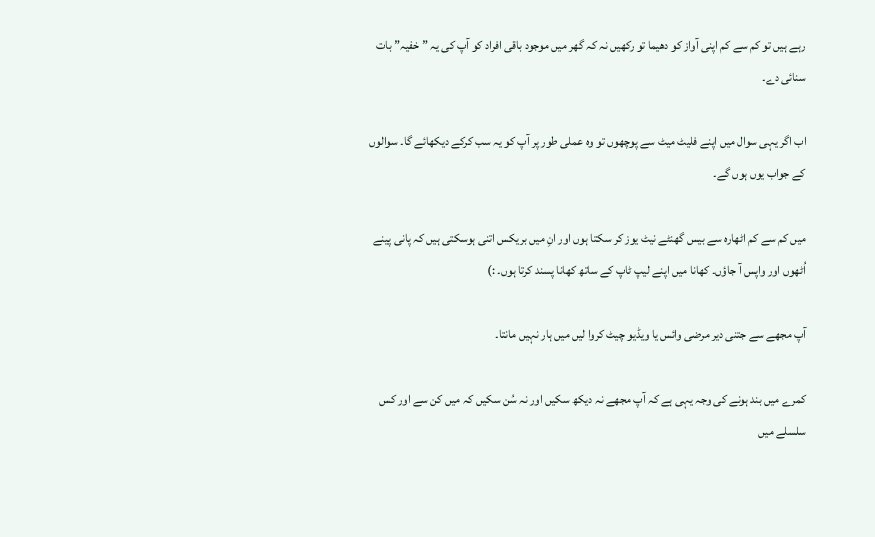رہے ہیں تو کم سے کم اپنی آواز کو دھیما تو رکھیں نہ کہ گھر میں موجود باقی افراد کو آپ کی یہ ”خفیہ” بات سنائی دے۔

اب اگر یہی سوال میں اپنے فلیٹ میٹ سے پوچھوں تو وہ عملی طور پر آپ کو یہ سب کرکے دیکھائے گا۔ سوالوں کے جواب یوں ہوں گے۔

میں کم سے کم اٹھارہ سے بیس گھنٹے نیٹ یوز کر سکتا ہوں اور انِ میں بریکس اتنی ہوسکتی ہیں کہ پانی پینے اُٹھوں اور واپس آ جاؤں۔ کھانا میں اپنے لیپ ٹاپ کے ساتھ کھانا پسند کرتا ہوں۔ :)

آپ مجھے سے جتنی دیر مرضی وائس یا ویڈیو چیٹ کروا لیں میں ہار نہیں مانتا۔

کمرے میں بند ہونے کی وجہ یہی ہے کہ آپ مجھے نہ دیکھ سکیں اور نہ سُن سکیں کہ میں کن سے اور کس سلسلے میں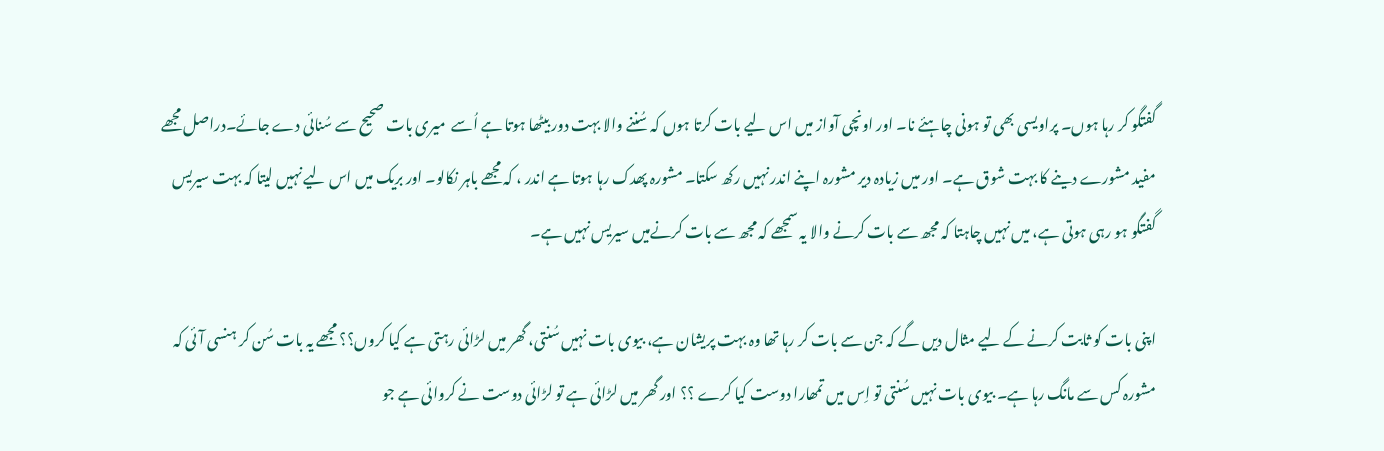گفتگو کر رہا ہوں۔ پراویسی بھی تو ہونی چاہئے نا۔ اور اونچی آواز میں اس لیے بات کرتا ہوں کہ سُننے والا بہت دور بیٹھا ہوتا ہے اُسے  میری بات صحیح سے سُنائی دے جائے۔دراصل مجھے مفید مشورے دینے کا بہت شوق ہے۔ اور میں زیادہ دیر مشورہ اپنے اندر نہیں رکھ سکتا۔ مشورہ پھدک رہا ہوتا ہے اندر ، کہ مجھے باہر نکالو۔ اور بریک میں اس لیے نہیں لیتا کہ بہت سیریس گفتگو ہو رہی ہوتی ہے، میں نہیں چاہتا کہ مجھ سے بات کرنے والا یہ سمجھے کہ مجھ سے بات کرنےمیں سیریس نہیں ہے۔

اپنی بات کو ثابت کرنے کے لیے مثال دیں گے کہ جن سے بات کر رہا تھا وہ بہت پریشان ہے، بیوی بات نہیں سُنتی، گھر میں لڑائی رہتی ہے کیا کروں؟؟ مجھے یہ بات سُن کر ہنسی آئی کہ مشورہ کس سے مانگ رہا ہے۔ بیوی بات نہیں سُنتی تو اِس میں تمھارا دوست کیا کرے ؟؟ اور گھر میں لڑائی ہے تو لڑائی دوست نے کروائی ہے جو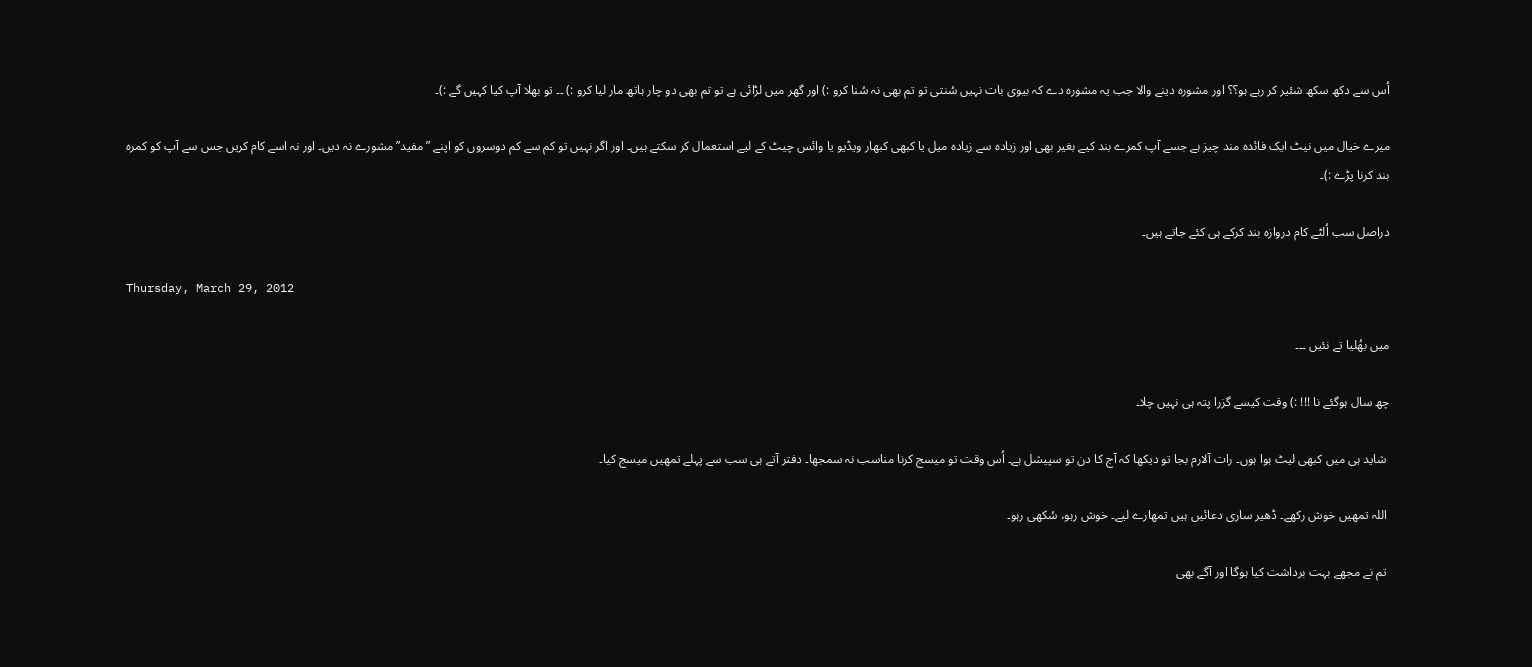اُس سے دکھ سکھ شئیر کر رہے ہو؟؟ اور مشورہ دینے والا جب یہ مشورہ دے کہ بیوی بات نہیں سُنتی تو تم بھی نہ سُنا کرو :) اور گھر میں لڑائی ہے تو تم بھی دو چار ہاتھ مار لیا کرو :) ۔۔ تو بھلا آپ کیا کہیں گے :)۔

میرے خیال میں نیٹ ایک فائدہ مند چیز ہے جسے آپ کمرے بند کیے بغیر بھی اور زیادہ سے زیادہ میل یا کبھی کبھار ویڈیو یا وائس چیٹ کے لیے استعمال کر سکتے ہیں۔ اور اگر نہیں تو کم سے کم دوسروں کو اپنے ”مفید” مشورے نہ دیں۔ اور نہ اسے کام کریں جس سے آپ کو کمرہ بند کرنا پڑے :)۔

دراصل سب اُلٹے کام دروازہ بند کرکے ہی کئے جاتے ہیں۔

Thursday, March 29, 2012

میں بھُلیا تے نئیں ۔۔۔

چھ سال ہوگئے نا !!! :) وقت کیسے گزرا پتہ ہی نہیں چلا۔

 شاید ہی میں کبھی لیٹ ہوا ہوں۔ رات آلارم بجا تو دیکھا کہ آج کا دن تو سپیشل ہے۔ اُس وقت تو میسج کرنا مناسب نہ سمجھا۔ دفتر آتے ہی سب سے پہلے تمھیں میسج کیا۔

 اللہ تمھیں خوش رکھے۔ ڈھیر ساری دعائیں ہیں تمھارے لیے۔ خوش رہو، سُکھی رہو۔

 تم نے مجھے بہت برداشت کیا ہوگا اور آگے بھی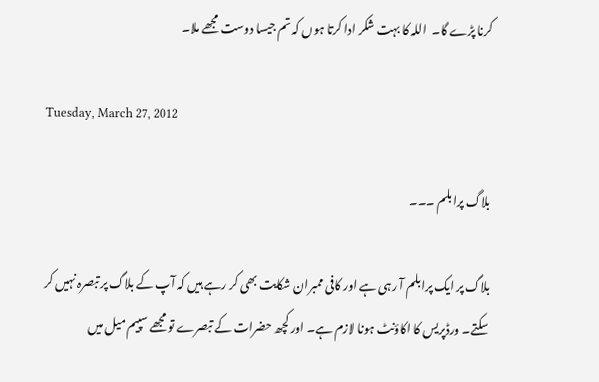کرنا پڑے گا۔  اللہ کا بہت شکر ادا کرتا ہوں کہ تم جیسا دوست مجھے ملا۔

Tuesday, March 27, 2012

بلاگ پرابلم ۔۔۔

بلاگ پر ایک پرابلم آ رہی ہے اور کافی ممبران شکایت بھی کر رہے ہیں کہ آپ کے بلاگ پر تبصرہ نہیں کر سکتے۔ ورڈپریس کا اکاؤنٹ ہونا لازم ہے۔ اور کچھ حضرات کے تبصرے تو مجھے سپیم میل میں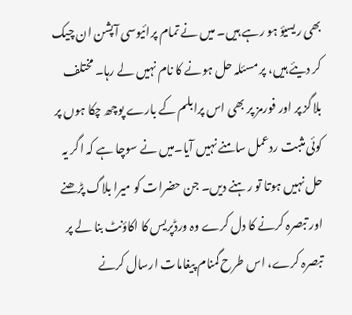بھی ریسیؤ ہو رہے ہیں۔ میں نے تمام پرائیوسی آپشن ان چیک کر دیئے ہیں، پر مسئلہ حل ہونے کا نام نہیں لے رہا۔ مختلف بلاگز پر اور فورمز پر بھی اس پرابلم کے بارے پوچھ چکا ہوں پر کوئی مثبت ردعمل سامنے نہیں آیا۔میں نے سوچا ہے کہ اگر یہ حل نہیں ہوتا تو رہنے دیں۔ جن حضرات کو میرا بلاگ پڑھنے اور تبصرہ کرنے کا دل کرے وہ ورڈپریس کا اکاؤنٹ بنا لے پر تبصرہ کرے، اس طرح گمنام پیغامات ارسال کرنے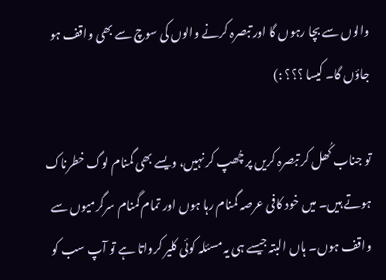والوں سے بچا رہوں گا اور تبصرہ کرنے والوں کی سوچ سے بھی واقف ہو جاؤں گا۔ کیسا ؟؟؟ :)

تو جناب کُھل کر تبصرہ کریں پر چُھپ کر نہیں، ویسے بھی گمنام لوگ خطرناک ہوتے ہیں۔ میں خود کافی عرصہ گمنام رہا ہوں اور تمام گمنام سرگرمیوں سے واقف ہوں۔ ہاں البتہ جیسے ہی یہ مسئلہ کوئی کلیر کرواتا ہے تو آپ سب کو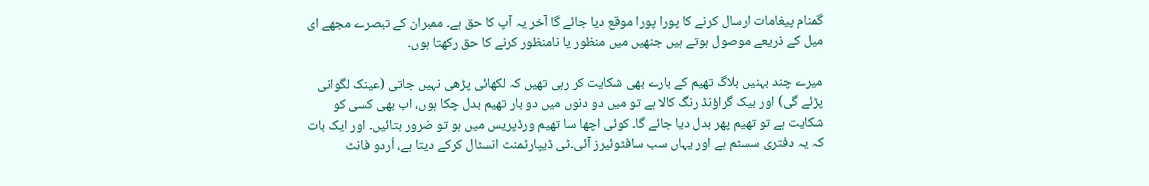گمنام پیغامات ارسال کرنے کا پورا پورا موقع دیا جائے گا آخر یہ آپ کا حق ہے۔ ممبران کے تبصرے مجھے ای میل کے ذریعے موصول ہوتے ہیں جنھیں میں منظور یا نامنظور کرنے کا حق رکھتا ہوں۔

میرے چند بہنیں بلاگ تھیم کے بارے بھی شکایت کر رہی تھیں کہ لکھائی پڑھی نہیں جاتی (عینک لگوانی پڑئے گی) اور بیک گراؤنڈ رنگ کالا ہے تو میں دو دنوں میں دو بار تھیم بدل چکا ہوں، اب بھی کسی کو شکایت ہے تو تھیم پھر بدل دیا جائے گا۔ کوئی اچھا سا تھیم ورڈپریس میں ہو تو ضرور بتائیں۔ اور ایک بات کہ یہ دفتری سسٹم ہے اور یہاں سب سافٹوئیرز آئی۔ٹی ڈیپارٹمنٹ انسٹال کرکے دیتا ہے، اُردو فانٹ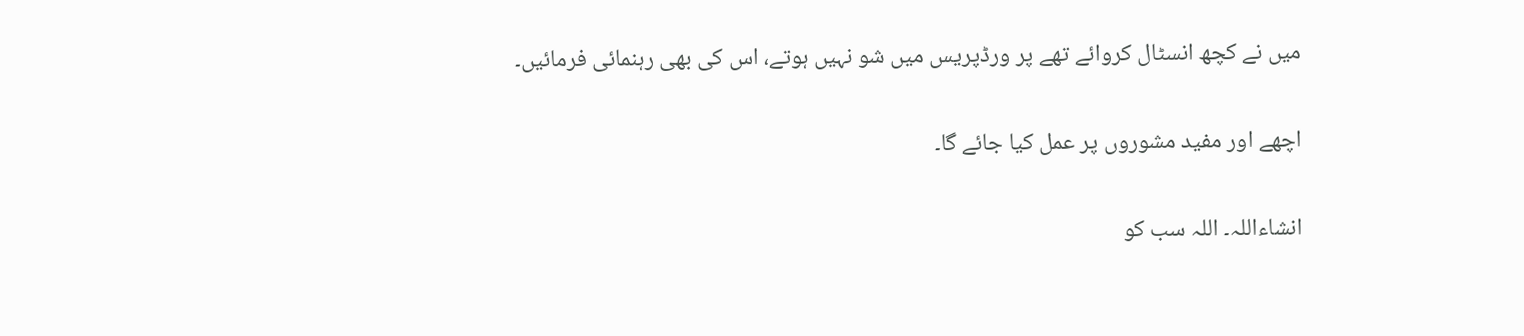میں نے کچھ انسٹال کروائے تھے پر ورڈپریس میں شو نہیں ہوتے، اس کی بھی رہنمائی فرمائیں۔

اچھے اور مفید مشوروں پر عمل کیا جائے گا۔

انشاءاللہ۔ اللہ سب کو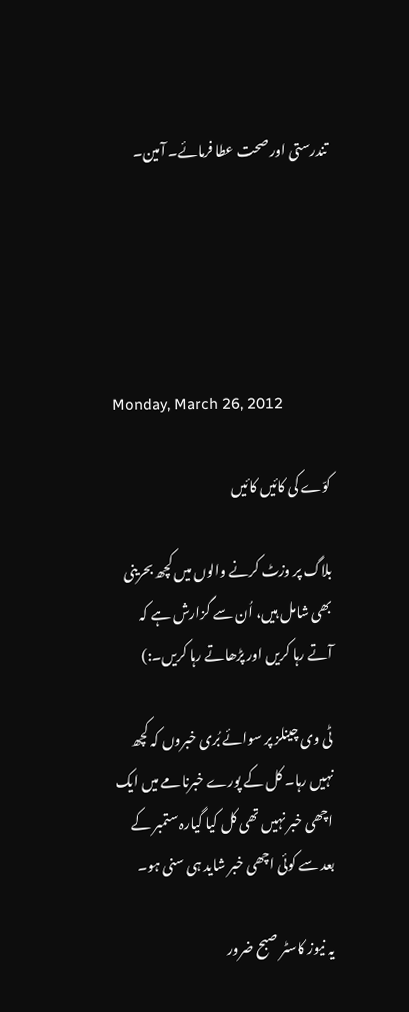تندرستی اور صحت عطا فرمائے۔ آمین۔





Monday, March 26, 2012

کوّے کی کائیں کائیں

بلاگ پر وزٹ کرنے والوں میں کچھ بحرینی بھی شامل ہیں، اُن سے گزارش ہے کہ آتے رہا کریں اور پڑھاتے رہا کریں۔:)

ٹی وی چینلز پر سوائے بُری خبروں کہ کچھ نہیں رہا۔ کل کے پورے خبرنامے میں ایک اچھی خبر نہیں تھی کل کیا گیارہ ستمبر کے بعد سے کوئی اچھی خبر شاید ہی سنی ہو۔

یہ نیوز کاسٹر صبح ضرور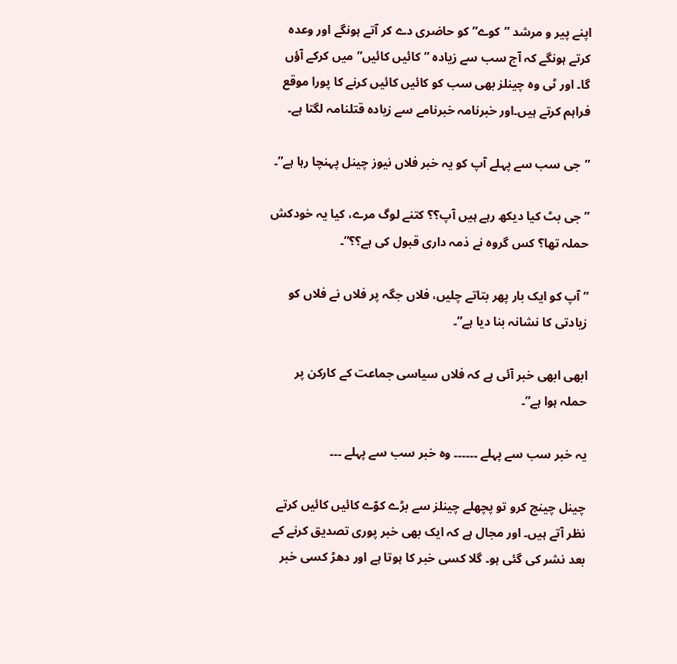اپنے پیر و مرشد ”کوے” کو حاضری دے کر آتے ہونگے اور وعدہ کرتے ہونگے کہ آج سب سے زیادہ ”کائیں کائیں” میں کرکے آؤں گا۔ اور ٹی وہ چینلز بھی سب کو کائیں کائیں کرنے کا پورا موقع فراہم کرتے ہیں۔اور خبرنامہ خبرنامے سے زیادہ قتلنامہ لگتا ہے۔

”جی سب سے پہلے آپ کو یہ خبر فلاں نیوز چینل پہنچا رہا ہے”۔

” جی بٹ کیا دیکھ رہے ہیں آپ؟؟ کتنے لوگ مرے، کیا یہ خودکش حملہ تھا؟ کس گروہ نے ذمہ داری قبول کی ہے؟؟”۔

” آپ کو ایک بار پھر بتاتے چلیں، فلاں جگہ پر فلاں نے فلاں کو زیادتی کا نشانہ بنا دیا ہے”۔

ابھی ابھی خبر آئی ہے کہ فلاں سیاسی جماعت کے کارکن پر حملہ ہوا ہے”۔

یہ خبر سب سے پہلے ۔۔۔۔۔۔ وہ خبر سب سے پہلے ۔۔۔

چینل چینج کرو تو پچھلے چینلز سے بڑے کوّے کائیں کائیں کرتے نظر آتے ہیں۔ اور مجال ہے کہ ایک بھی خبر پوری تصدیق کرنے کے بعد نشر کی گئی ہو۔ گلا کسی خبر کا ہوتا ہے اور دھڑ کسی خبر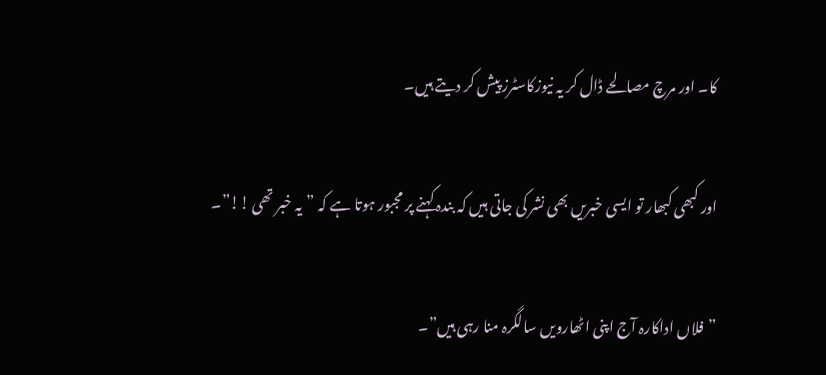کا۔ اور مرچ مصالحے ڈال کر یہ نیوزکاسٹرز پیش کر دیتے ہیں۔

اور کبھی کبھار تو ایسی خبریں بھی نشر کی جاتی ہیں کہ بندہ کہنے پر مجبور ہوتا ہے کہ ”یہ خبر تھی !!”۔

”فلاں اداکارہ آج اپنی اٹھارویں سالگرہ منا رہی ہیں”۔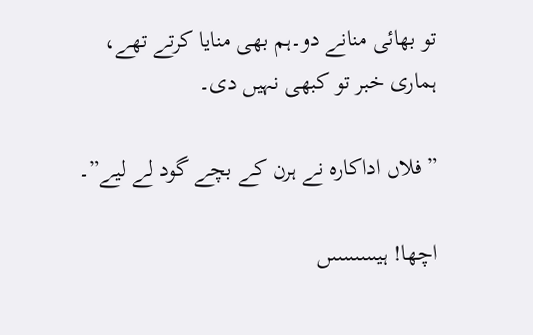تو بھائی منانے دو۔ہم بھی منایا کرتے تھے، ہماری خبر تو کبھی نہیں دی۔

”فلاں اداکارہ نے ہرن کے بچے گود لے لیے”۔

اچھا! ہیںںںںںںںںں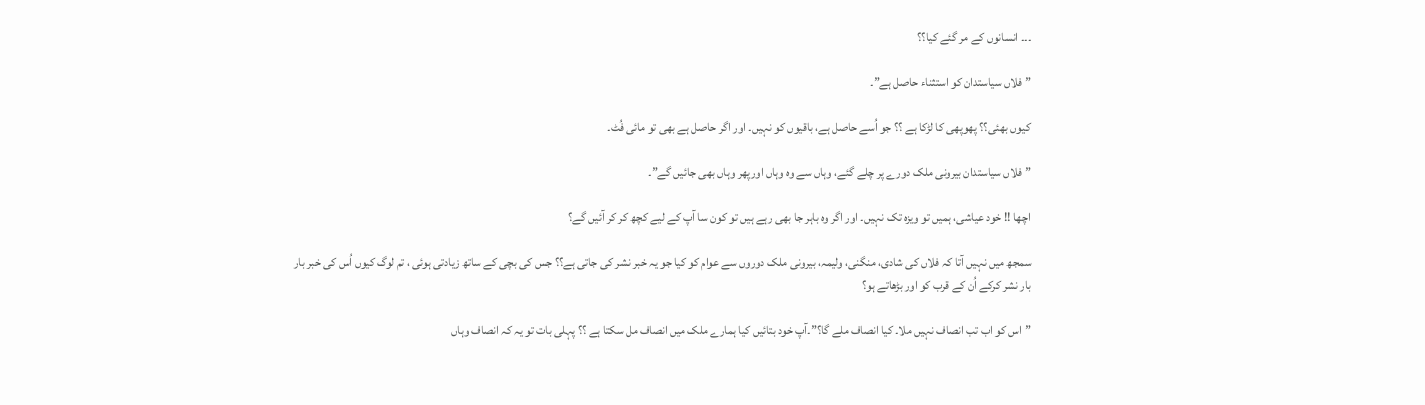۔۔۔ انسانوں کے مر گئے کیا؟؟

”فلاں سیاستدان کو استثناء حاصل ہے”۔

کیوں بھئی؟؟ پھوپھی کا لڑکا ہے ؟؟ جو اُسے حاصل ہے، باقیوں کو نہیں۔ اور اگر حاصل ہے بھی تو مائی فُٹ۔

”فلاں سیاستدان بیرونی ملک دورے پر چلے گئے، وہاں سے وہ وہاں اورپھر وہاں بھی جائیں گے”۔

اچھا !! خود عیاشی، ہمیں تو ویزہ تک نہیں۔ اور اگر وہ باہر جا بھی رہے ہیں تو کون سا آپ کے لیے کچھ کر کر آئیں گے؟

سمجھ میں نہیں آتا کہ فلاں کی شادی، منگنی، ولیمہ، بیرونی ملک دوروں سے عوام کو کیا جو یہ خبر نشر کی جاتی ہے؟؟ جس کی بچی کے ساتھ زیادتی ہوئی ، تم لوگ کیوں اُس کی خبر بار بار نشر کرکے اُن کے قرب کو اور بڑھاتے ہو؟

”اس کو اب تب انصاف نہیں ملا۔ کیا انصاف ملے گا؟”۔آپ خود بتائیں کیا ہمارے ملک میں انصاف مل سکتا ہے ؟؟ پہلی بات تو یہ کہ انصاف وہاں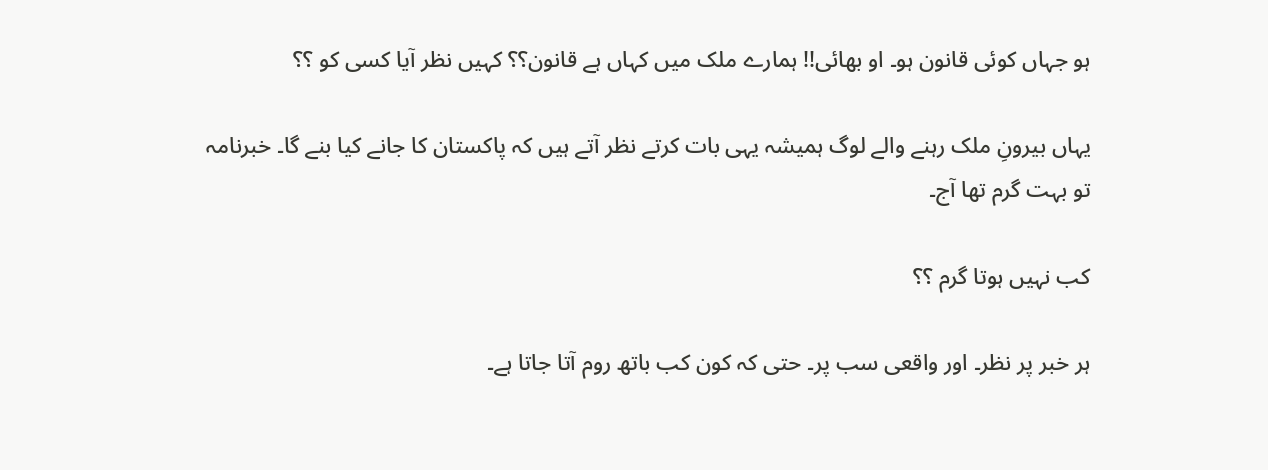ہو جہاں کوئی قانون ہو۔ او بھائی!! ہمارے ملک میں کہاں ہے قانون؟؟ کہیں نظر آیا کسی کو ؟؟

یہاں بیرونِ ملک رہنے والے لوگ ہمیشہ یہی بات کرتے نظر آتے ہیں کہ پاکستان کا جانے کیا بنے گا۔ خبرنامہ تو بہت گرم تھا آج۔

کب نہیں ہوتا گرم ؟؟

ہر خبر پر نظر۔ اور واقعی سب پر۔ حتی کہ کون کب باتھ روم آتا جاتا ہے۔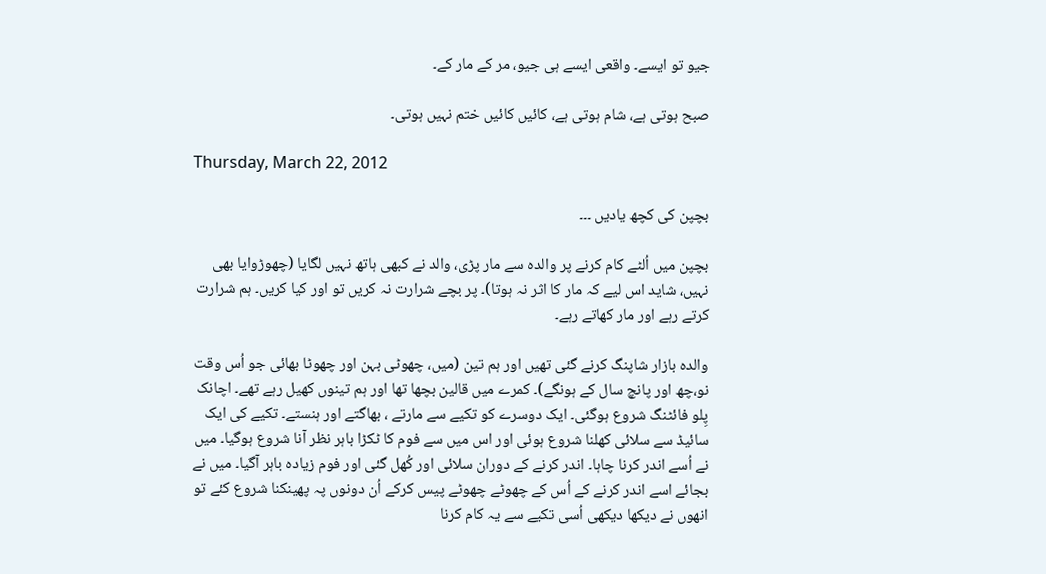جیو تو ایسے۔ واقعی ایسے ہی جیو، مر کے مار کے۔

صبح ہوتی ہے، شام ہوتی ہے، کائیں کائیں ختم نہیں ہوتی۔

Thursday, March 22, 2012

بچپن کی کچھ یادیں ۔۔۔

بچپن میں اُلٹے کام کرنے پر والدہ سے مار پڑی، والد نے کبھی ہاتھ نہیں لگایا (چھوڑوایا بھی نہیں، شاید اس لیے کہ مار کا اثر نہ ہوتا)۔ پر بچے شرارت نہ کریں تو اور کیا کریں۔ ہم شرارت کرتے رہے اور مار کھاتے رہے۔

والدہ بازار شاپنگ کرنے گئی تھیں اور ہم تین (میں، چھوٹی بہن اور چھوٹا بھائی جو اُس وقت نو،چھ اور پانچ سال کے ہونگے)۔ کمرے میں قالین بچھا تھا اور ہم تینوں کھیل رہے تھے۔ اچانک پِلو فائٹنگ شروع ہوگئی۔ ایک دوسرے کو تکیے سے مارتے ، بھاگتے اور ہنستے۔ تکیے کی ایک سائیڈ سے سلائی کھلنا شروع ہوئی اور اس میں سے فوم کا ٹکڑا باہر نظر آنا شروع ہوگیا۔ میں نے اُسے اندر کرنا چاہا۔ اندر کرنے کے دوران سلائی اور کُھل گئی اور فوم زیادہ باہر آگیا۔ میں نے بجائے اسے اندر کرنے کے اُس کے چھوٹے چھوٹے پیس کرکے اُن دونوں پہ پھینکنا شروع کئے تو انھوں نے دیکھا دیکھی اُسی تکیے سے یہ کام کرنا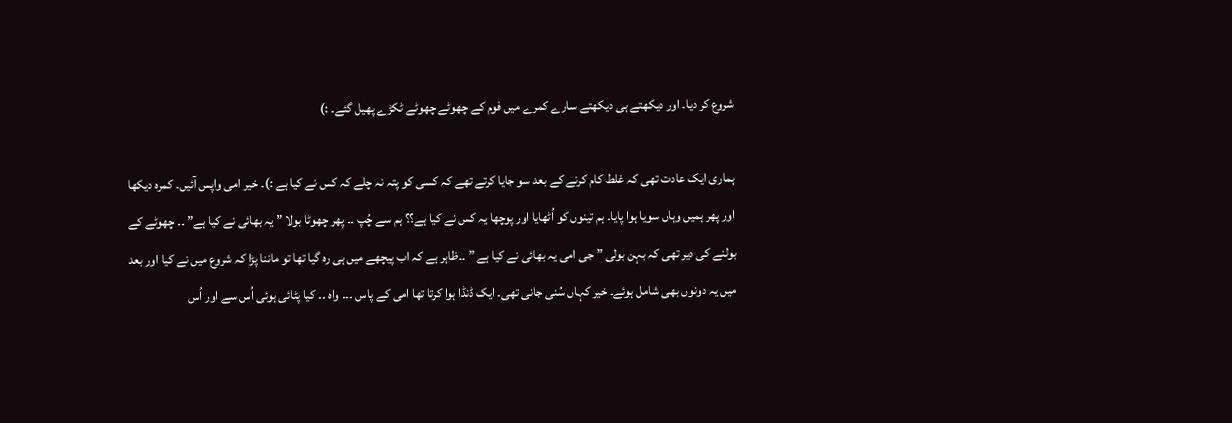شروع کر دیا۔ اور دیکھتے ہی دیکھتے سارے کمرے میں فوم کے چھوٹے چھوٹے ٹکڑے پھیل گئے۔ :)

ہماری ایک عادت تھی کہ غلط کام کرنے کے بعد سو جایا کرتے تھے کہ کسی کو پتہ نہ چلے کہ کس نے کیا ہے :)۔ خیر امی واپس آئیں۔ کمرہ دیکھا اور پھر ہمیں وہاں سویا ہوا پایا۔ ہم تینوں کو اُٹھایا اور پوچھا یہ کس نے کیا ہے؟؟ ہم سے چُپ ۔۔ پھر چھوٹا بولا ” یہ بھائی نے کیا ہے” ۔۔ چھوٹے کے بولنے کی دیر تھی کہ بہن بولی ” جی امی یہ بھائی نے کیا ہے ” ۔۔ظاہر ہے کہ اب پیچھے میں ہی رہ گیا تھا تو ماننا پڑا کہ شروع میں نے کیا اور بعد میں یہ دونوں بھی شامل ہوئے۔ خیر کہاں سُنی جانی تھی۔ ایک ڈنڈا ہوا کرتا تھا امی کے پاس ۔۔۔ واہ ۔۔ کیا پٹائی ہوئی اُس سے اور اُس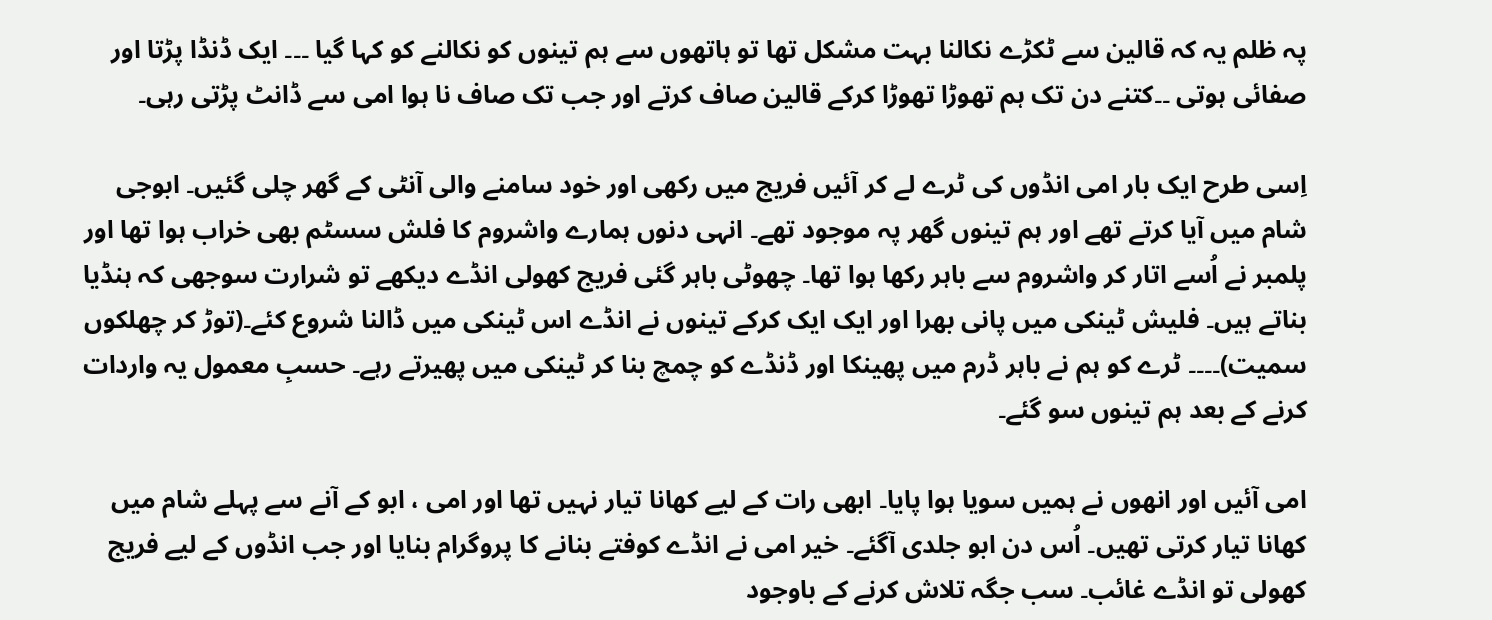پہ ظلم یہ کہ قالین سے ٹکڑے نکالنا بہت مشکل تھا تو ہاتھوں سے ہم تینوں کو نکالنے کو کہا گیا ۔۔۔ ایک ڈنڈا پڑتا اور صفائی ہوتی ۔۔کتنے دن تک ہم تھوڑا تھوڑا کرکے قالین صاف کرتے اور جب تک صاف نا ہوا امی سے ڈانٹ پڑتی رہی۔

اِسی طرح ایک بار امی انڈوں کی ٹرے لے کر آئیں فریج میں رکھی اور خود سامنے والی آنٹی کے گھر چلی گئیں۔ ابوجی شام میں آیا کرتے تھے اور ہم تینوں گھر پہ موجود تھے۔ انہی دنوں ہمارے واشروم کا فلش سسٹم بھی خراب ہوا تھا اور پلمبر نے اُسے اتار کر واشروم سے باہر رکھا ہوا تھا۔ چھوٹی باہر گئی فریج کھولی انڈے دیکھے تو شرارت سوجھی کہ ہنڈیا بناتے ہیں۔ فلیش ٹینکی میں پانی بھرا اور ایک ایک کرکے تینوں نے انڈے اس ٹینکی میں ڈالنا شروع کئے۔(توڑ کر چھلکوں سمیت)۔۔۔۔ ٹرے کو ہم نے باہر ڈرم میں پھینکا اور ڈنڈے کو چمچ بنا کر ٹینکی میں پھیرتے رہے۔ حسبِ معمول یہ واردات کرنے کے بعد ہم تینوں سو گئے۔

امی آئیں اور انھوں نے ہمیں سویا ہوا پایا۔ ابھی رات کے لیے کھانا تیار نہیں تھا اور امی ، ابو کے آنے سے پہلے شام میں کھانا تیار کرتی تھیں۔ اُس دن ابو جلدی آگئے۔ خیر امی نے انڈے کوفتے بنانے کا پروگرام بنایا اور جب انڈوں کے لیے فریج کھولی تو انڈے غائب۔ سب جگہ تلاش کرنے کے باوجود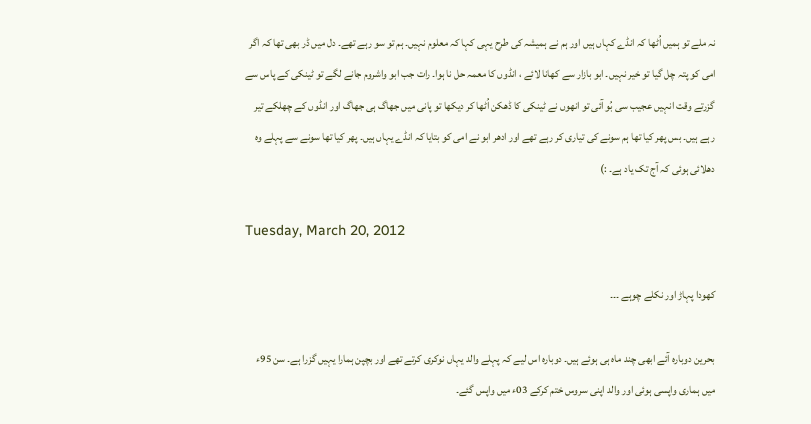نہ ملے تو ہمیں اُٹھا کہ انڈے کہاں ہیں اور ہم نے ہمیشہ کی طرح یہی کہا کہ معلوم نہیں۔ ہم تو سو رہے تھے۔ دل میں ڈر بھی تھا کہ اگر امی کو پتہ چل گیا تو خیر نہیں۔ ابو بازار سے کھانا لائے ، انڈوں کا معمہ حل نا ہوا۔ رات جب ابو واشروم جانے لگے تو ٹینکی کے پاس سے گزرتے وقت انہیں عجیب سی بُو آئی تو انھوں نے ٹینکی کا ڈھکن اُٹھا کر دیکھا تو پانی میں جھاگ ہی جھاگ اور انڈوں کے چھلکے تیر رہے ہیں۔ بس پھر کیا تھا ہم سونے کی تیاری کر رہے تھے اور ادھر ابو نے امی کو بتایا کہ انڈے یہاں ہیں۔ پھر کیا تھا سونے سے پہلے وہ دھلائی ہوئی کہ آج تک یاد ہے۔ :)

Tuesday, March 20, 2012

کھودا پہاڑ اور نکلے چوہے ۔۔۔

بحرین دوبارہ آئے ابھی چند ماہ ہی ہوئے ہیں۔ دوبارہ اس لیے کہ پہلے والد یہاں نوکری کرتے تھے اور بچپن ہمارا یہیں گزرا ہے۔ سن 95ء میں ہماری واپسی ہوئی اور والد اپنی سروس ختم کرکے 03ء میں واپس گئے۔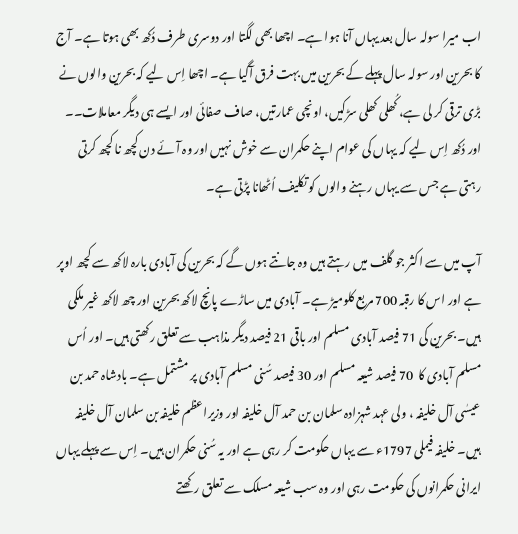اب میرا سولہ سال بعد یہاں آنا ہوا ہے۔ اچھا بھی لگتا اور دوسری طرف دُکھ بھی ہوتا ہے۔ آج کا بحرین اور سولہ سال پہلے کے بحرین میں بہت فرق آگیا ہے۔ اچھا اِس لیے کہ بحرین والوں نے بڑی ترقی کر لی ہے، کُھلی کھلی سڑکیں، اونچی عمارتیں، صاف صفائی اور ایسے ہی دیگر معاملات۔۔ اور دُکھ اِس لیے کہ یہاں کی عوام اپنے حکمران سے خوش نہیں اور وہ آئے دن کچھ نا کچھ کرتی رہتی ہے جس سے یہاں رہنے والوں کو تکلیف اُٹھانا پڑتی ہے۔

آپ میں سے اکثر جو گلف میں رہتے ہیں وہ جانتے ہوں گے کہ بحرین کی آبادی بارہ لاکھ سے کچھ اوپر ہے اور اس کا رقبہ 700 مربع کلومیڑ ہے۔ آبادی میں ساڑے پانچ لاکھ بحرین اور چھ لاکھ غیر ملکی ہیں۔ بحرین کی 71 فیصد آبادی مسلم اور باقی 21 فیصد دیگر مذاہب سے تعلق رکھتی ہیں۔ اور اُس مسلم آبادی کا  70 فیصد شیعہ مسلم اور 30 فیصد سُنی مسلم آبادی پر مشتمل ہے۔ بادشاہ حمد بن عیسٰی آل خلیفہ ، ولی عہد شہزادہ سلمان بن حمد آل خلیفہ اور وزیراعظم خلیفہ بن سلمان آل خلیفہ ہیں۔ خلیفہ فیملی 1797ء سے یہاں حکومت کر رہی ہے اور یہ سُنی حکمران ہیں۔ اِس سے پہلے یہاں ایرانی حکمرانوں کی حکومت رہی اور وہ سب شیعہ مسلک سے تعلق رکھتے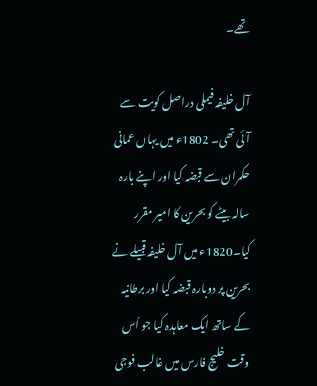تھے۔

آل خلیفہ فیملی دراصل کویت سے آئی تھی۔ 1802ء میں یہاں عمانی حکمران سے قبضہ کیا اور اپنے بارہ سالہ بیٹے کو بحرین کا امیر مقرر کیا۔1820ء میں آل خلیفہ قبیلے نے بحرین پر دوبارہ قبضہ کیا اور برطانیہ کے ساتھ ایک معاہدہ کیا جو اُس وقت خلیج فارس میں غالب فوجی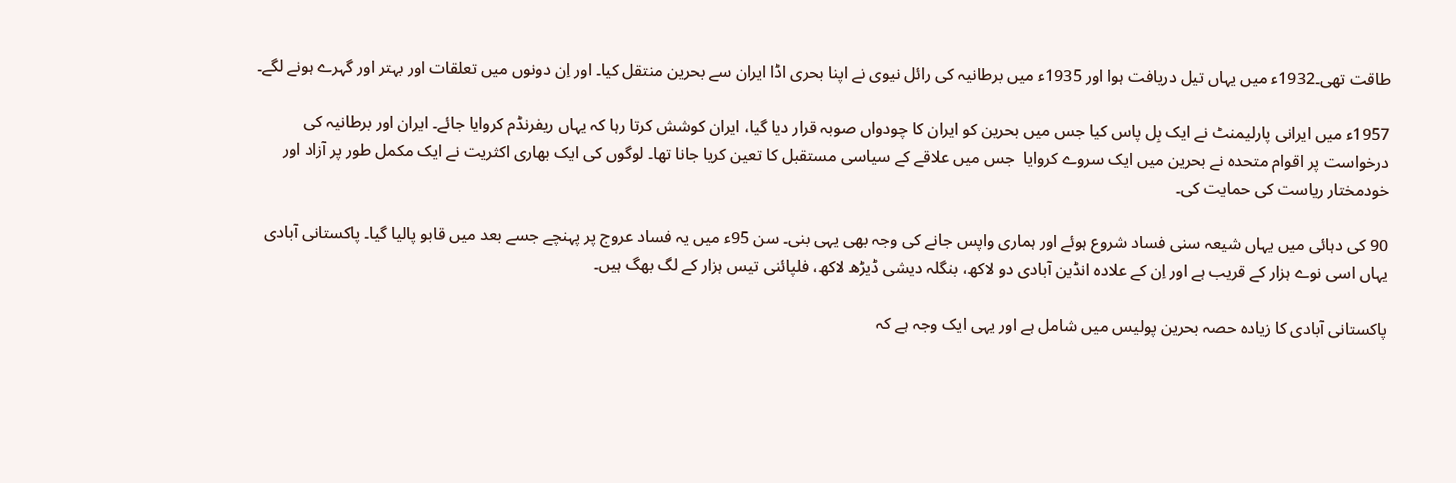طاقت تھی۔1932ء میں یہاں تیل دریافت ہوا اور 1935ء میں برطانیہ کی رائل نیوی نے اپنا بحری اڈا ایران سے بحرین منتقل کیا۔ اور اِن دونوں میں تعلقات اور بہتر اور گہرے ہونے لگے۔

1957ء میں ایرانی پارلیمنٹ نے ایک بِل پاس کیا جس میں بحرین کو ایران کا چودواں صوبہ قرار دیا گیا، ایران کوشش کرتا رہا کہ یہاں ریفرنڈم کروایا جائے۔ ایران اور برطانیہ کی درخواست پر اقوام متحدہ نے بحرین میں ایک سروے کروایا  جس میں علاقے کے سیاسی مستقبل کا تعین کریا جانا تھا۔ لوگوں کی ایک بھاری اکثریت نے ایک مکمل طور پر آزاد اور خودمختار ریاست کی حمایت کی۔

90 کی دہائی میں یہاں شیعہ سنی فساد شروع ہوئے اور ہماری واپس جانے کی وجہ بھی یہی بنی۔ سن 95ء میں یہ فساد عروج پر پہنچے جسے بعد میں قابو پالیا گیا۔ پاکستانی آبادی یہاں اسی نوے ہزار کے قریب ہے اور اِن کے علادہ انڈین آبادی دو لاکھ، بنگلہ دیشی ڈیڑھ لاکھ، فلپائنی تیس ہزار کے لگ بھگ ہیں۔

پاکستانی آبادی کا زیادہ حصہ بحرین پولیس میں شامل ہے اور یہی ایک وجہ ہے کہ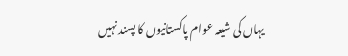یہاں کی شیعہ عوام پاکستانیوں کا پسند نہیں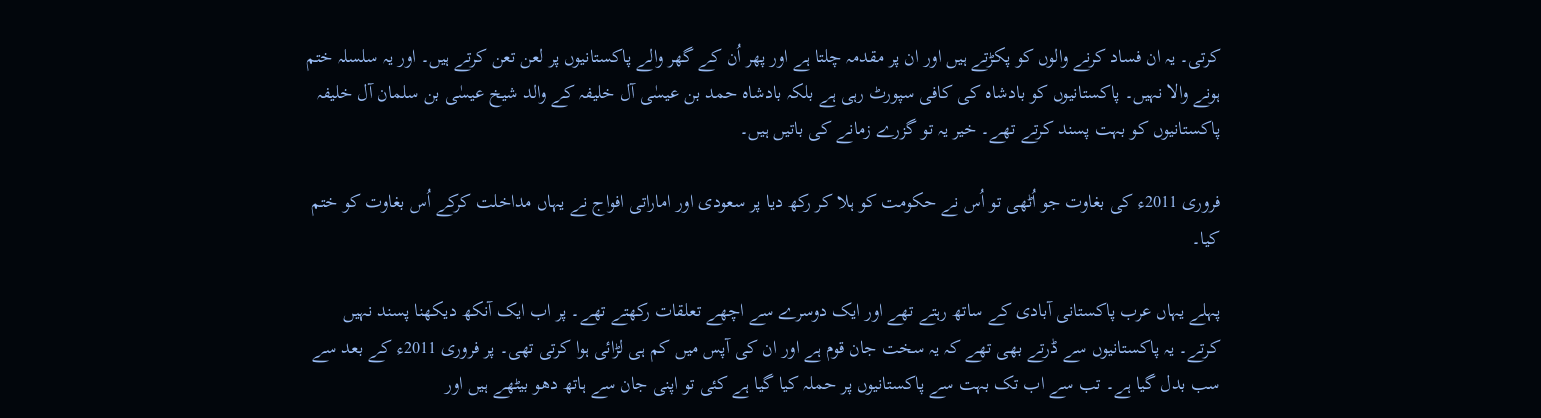کرتی۔ یہ ان فساد کرنے والوں کو پکڑتے ہیں اور ان پر مقدمہ چلتا ہے اور پھر اُن کے گھر والے پاکستانیوں پر لعن تعن کرتے ہیں۔ اور یہ سلسلہ ختم ہونے والا نہیں۔ پاکستانیوں کو بادشاہ کی کافی سپورٹ رہی ہے بلکہ بادشاہ حمد بن عیسٰی آل خلیفہ کے والد شیخ عیسٰی بن سلمان آل خلیفہ پاکستانیوں کو بہت پسند کرتے تھے۔ خیر یہ تو گزرے زمانے کی باتیں ہیں۔

فروری 2011ء کی بغاوت جو اُٹھی تو اُس نے حکومت کو ہلا کر رکھ دیا پر سعودی اور اماراتی افواج نے یہاں مداخلت کرکے اُس بغاوت کو ختم کیا۔

پہلے یہاں عرب پاکستانی آبادی کے ساتھ رہتے تھے اور ایک دوسرے سے اچھے تعلقات رکھتے تھے۔ پر اب ایک آنکھ دیکھنا پسند نہیں کرتے۔ یہ پاکستانیوں سے ڈرتے بھی تھے کہ یہ سخت جان قوم ہے اور ان کی آپس میں کم ہی لڑائی ہوا کرتی تھی۔ پر فروری 2011ء کے بعد سے سب بدل گیا ہے۔ تب سے اب تک بہت سے پاکستانیوں پر حملہ کیا گیا ہے کئی تو اپنی جان سے ہاتھ دھو بیٹھے ہیں اور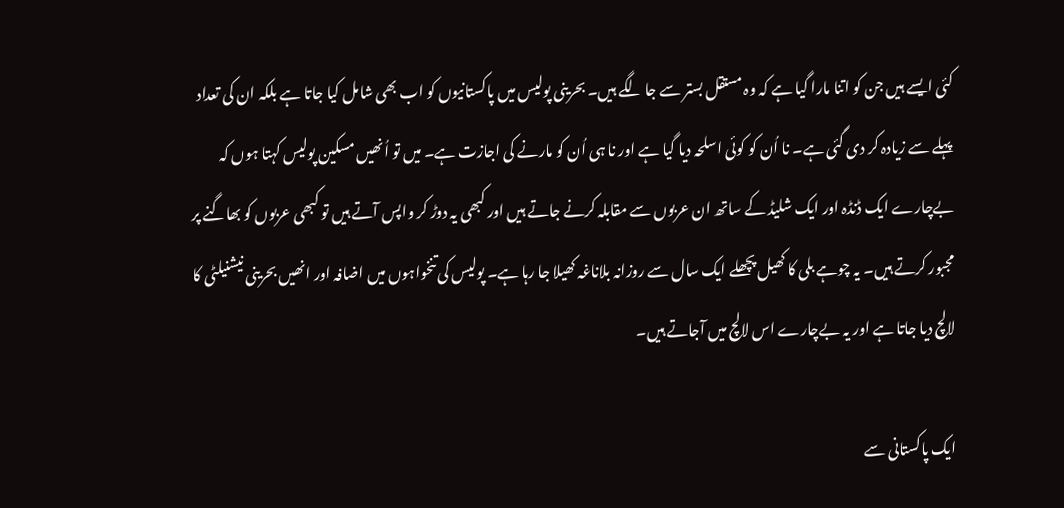کئی ایسے ہیں جن کو اتنا مارا گیا ہے کہ وہ مستقل بستر سے جا لگے ہیں۔ بحرینی پولیس میں پاکستانیوں کو اب بھی شامل کیا جاتا ہے بلکہ ان کی تعداد پہلے سے زیادہ کر دی گئی ہے۔ نا اُن کو کوئی اسلحہ دیا گیا ہے اور نا ہی اُن کو مارنے کی اجازت ہے۔ میں تو اُنھیں مسکین پولیس کہتا ہوں کہ بےچارے ایک ڈنڈہ اور ایک شلیڈ کے ساتھ ان عربوں سے مقابلہ کرنے جاتے ہیں اور کبھی یہ دوڑ کر واپس آتے ہیں تو کبھی عربوں کو بھاگنے پر مجبور کرتے ہیں۔ یہ چوہے بلی کا کھیل پچھلے ایک سال سے روزانہ بلاناغہ کھیلا جا رہا ہے۔ پولیس کی تنخواہوں میں اضافہ اور انھیں بحرینی نیشنیلٹی کا لالچ دیا جاتا ہے اور یہ بےچارے اس لالچ میں آجاتے ہیں۔

ایک پاکستانی سے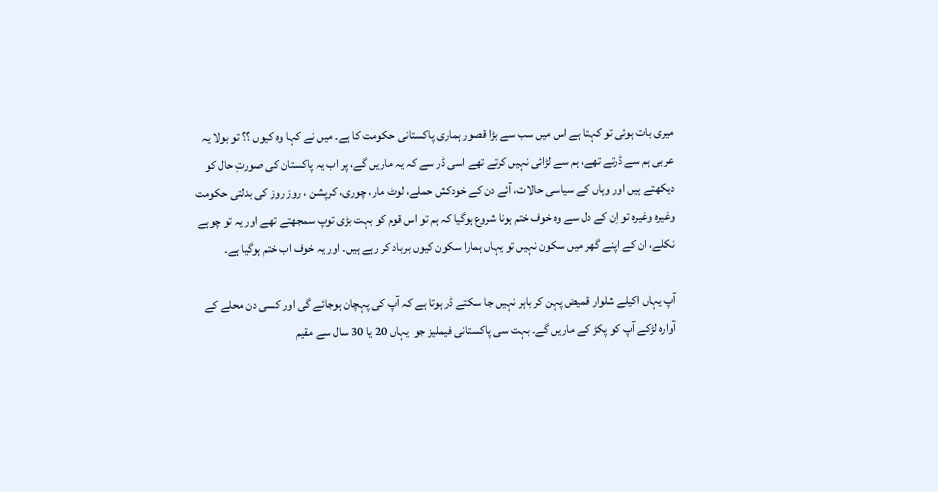میری بات ہوئی تو کہتا ہے اس میں سب سے بڑا قصور ہماری پاکستانی حکومت کا ہے۔ میں نے کہا وہ کیوں ؟؟ تو بولا یہ عربی ہم سے ڈرتے تھے، ہم سے لڑائی نہیں کرتے تھے اسی ڈر سے کہ یہ ماریں گے، پر اب یہ پاکستان کی صورتِ حال کو دیکھتے ہیں اور وہاں کے سیاسی حالات، آئے دن کے خودکش حملے، لوٹ مار، چوری، کرپشن ، روز روز کی بدلتی حکومت وغیرہ وغیرہ تو اِن کے دل سے وہ خوف ختم ہونا شروع ہوگیا کہ ہم تو اس قوم کو بہت بڑی توپ سمجھتے تھے اور یہ تو چوہے نکلے، ان کے اپنے گھر میں سکون نہیں تو یہاں ہمارا سکون کیوں برباد کر رہے ہیں۔ اور یہ خوف اب ختم ہوگیا ہے۔

آپ یہاں اکیلے شلوار قمیض پہن کر باہر نہیں جا سکتے ڈر ہوتا ہے کہ آپ کی پہچان ہوجائے گی اور کسی دن محلے کے آوارہ لڑکے آپ کو پکڑ کے ماریں گے۔ بہت سی پاکستانی فیملیز جو  یہاں 20 یا 30 سال سے مقیم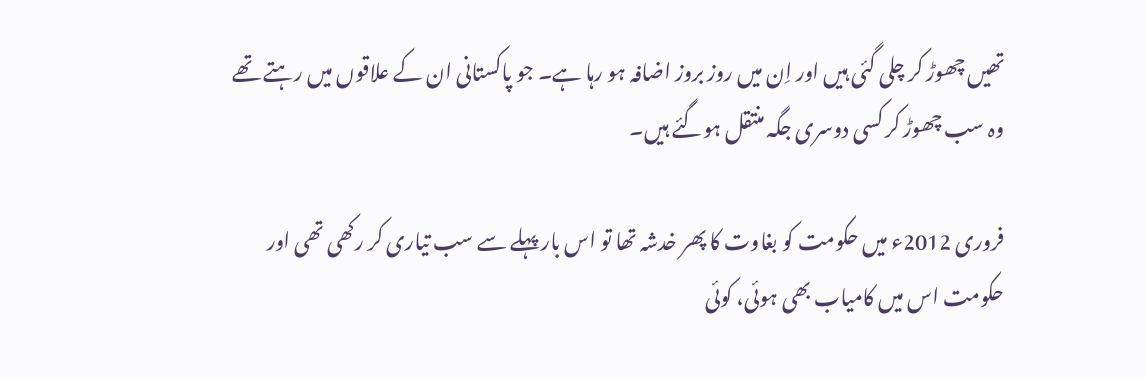تھیں چھوڑ کر چلی گئی ہیں اور اِن میں روز بروز اضافہ ہو رہا ہے۔ جو پاکستانی ان کے علاقوں میں رہتے تھے وہ سب چھوڑ کر کسی دوسری جگہ منتقل ہوگئے ہیں۔

فروری 2012ء میں حکومت کو بغاوت کا پھر خدشہ تھا تو اس بار پہلے سے سب تیاری کر رکھی تھی اور حکومت اس میں کامیاب بھی ہوئی، کوئی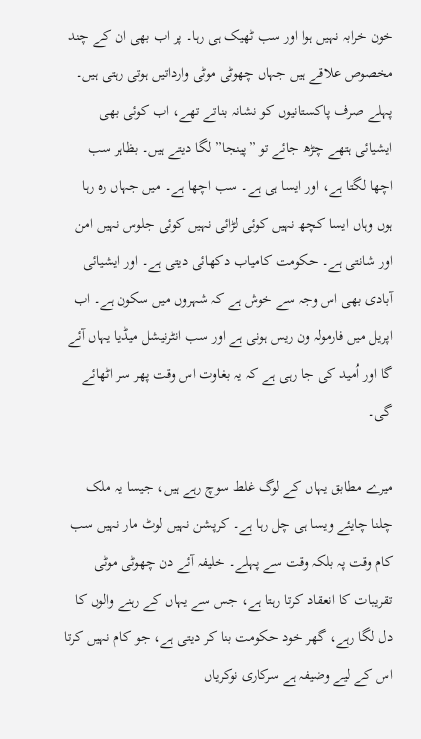خون خرابہ نہیں ہوا اور سب ٹھیک ہی رہا۔ پر اب بھی ان کے چند مخصوص علاقے ہیں جہاں چھوٹی موٹی وارداتیں ہوتی رہتی ہیں۔ پہلے صرف پاکستانیوں کو نشانہ بناتے تھے، اب کوئی بھی ایشیائی ہتھے چڑھ جائے تو ”پینجا” لگا دیتے ہیں۔ بظاہر سب اچھا لگتا ہے، اور ایسا ہی ہے۔ سب اچھا ہے۔ میں جہاں رہ رہا ہوں وہاں ایسا کچھ نہیں کوئی لڑائی نہیں کوئی جلوس نہیں امن اور شانتی ہے۔ حکومت کامیاب دکھائی دیتی ہے۔ اور ایشیائی آبادی بھی اس وجہ سے خوش ہے کہ شہروں میں سکون ہے۔ اب اپریل میں فارمولہ ون ریس ہونی ہے اور سب انٹرنیشل میڈیا یہاں آئے گا اور اُمید کی جا رہی ہے کہ یہ بغاوت اس وقت پھر سر اٹھائے گی۔

میرے مطابق یہاں کے لوگ غلط سوچ رہے ہیں، جیسا یہ ملک چلنا چایئے ویسا ہی چل رہا ہے۔ کرپشن نہیں لوٹ مار نہیں سب کام وقت پہ بلکہ وقت سے پہلے۔ خلیفہ آئے دن چھوٹی موٹی تقریبات کا انعقاد کرتا رہتا ہے، جس سے یہاں کے رہنے والوں کا دل لگا رہے، گھر خود حکومت بنا کر دیتی ہے، جو کام نہیں کرتا اس کے لیے وضیفہ ہے سرکاری نوکریاں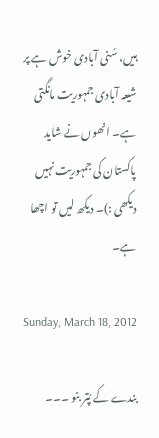ہیں، سُنی آبادی خوش ہے پر شیعہ آبادی جمہوریت مانگتی ہے۔ انھوں نے شاید پاکستان کی جمہوریت نہیں دیکھی :)۔ دیکھ لیں تو اچھا ہے۔

Sunday, March 18, 2012

بندے کے پُتر بنو ۔۔۔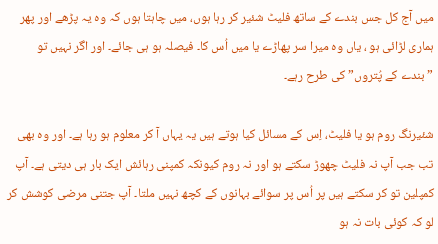میں آج کل جس بندے کے ساتھ فلیٹ شئیر کر رہا ہوں، میں چاہتا ہوں کہ وہ یہ پڑھے اور پھر ہماری لڑائی ہو ، یاں وہ میرا سر پھاڑے یا میں اُس کا۔ فیصلہ ہو ہی جائے۔ اور اگر نہیں تو ”بندے کے پُتروں” کی طرح رہے۔

شئیرنگ روم ہو یا فلیٹ، اِس کے مسائل کیا ہوتے ہیں یہ یہاں آ کر معلوم ہو رہا ہے۔ اور وہ بھی تب جب آپ نہ فلیٹ چھوڑ سکتے ہو اور نہ روم کیونکہ کمپنی رہائش ایک بار ہی دیتی ہے۔ آپ کمپلین تو کر سکتے ہیں پر اُس پر سوائے بہانوں کے کچھ نہیں ملتا۔ آپ جتنی مرضی کوشش کر لو کہ کوئی بات نہ ہو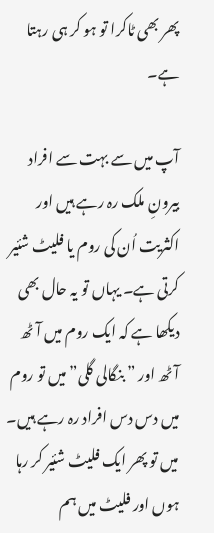پھر بھی ٹاکرا تو ہو کر ہی رہتا ہے۔

آپ میں سے بہت سے افراد بیرونِ ملک رہ رہے ہیں اور اکثریت اُن کی روم یا فلیٹ شئیر کرتی ہے۔ یہاں تو یہ حال بھی دیکھا ہے کہ ایک روم میں آٹھ آٹھ اور ” بنگالی گلی” میں تو روم میں دس دس افراد رہ رہے ہیں۔ میں تو پھر ایک فلیٹ شئیر کر رہا ہوں اور فلیٹ میں ہم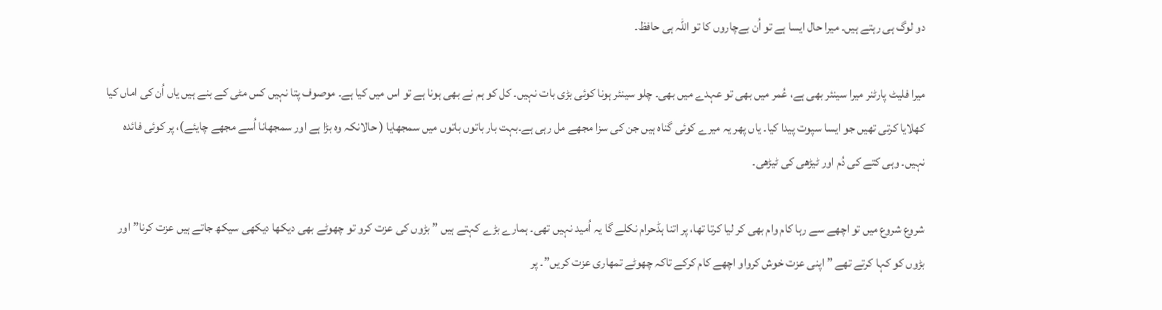دو لوگ ہی رہتے ہیں۔ میرا حال ایسا ہے تو اُن بےچاروں کا تو اللہ ہی حافظ۔

میرا فلیٹ پارٹنر میرا سینئر بھی ہے، عُمر میں بھی تو عہدے میں بھی۔ چلو سینئر ہونا کوئی بڑی بات نہیں۔ کل کو ہم نے بھی ہونا ہے تو اس میں کیا ہے۔ موصوف پتا نہیں کس مٹی کے بنے ہیں یاں اُن کی اماں کیا کھلایا کرتی تھیں جو ایسا سپوت پیدا کیا۔ یاں پھر یہ میرے کوئی گناہ ہیں جن کی سزا مجھے مل رہی ہے۔بہت بار باتوں باتوں میں سمجھایا ( حالانکہ وہ بڑا ہے اور سمجھانا اُسے مجھے چایئے)، پر کوئی فائدہ نہیں۔ وہی کتے کی دُم اور ٹیڑھی کی ٹیڑھی۔

شروع شروع میں تو اچھے سے رہا کام وام بھی کر لیا کرتا تھا، پر اتنا ہڈحرام نکلے گا یہ اُمید نہیں تھی۔ ہمارے بڑے کہتے ہیں ” بڑوں کی عزت کرو تو چھوٹے بھی دیکھا دیکھی سیکھ جاتے ہیں عزت کرنا” اور بڑوں کو کہا کرتے تھے ”اپنی عزت خوش کرواو اچھے کام کرکے تاکہ چھوٹے تمھاری عزت کریں”۔ پر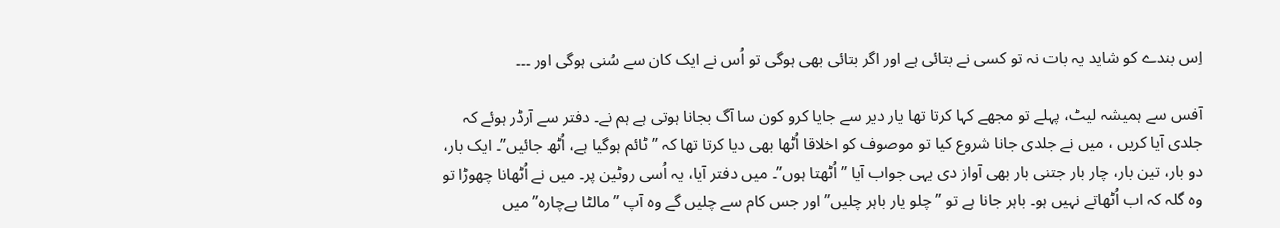اِس بندے کو شاید یہ بات نہ تو کسی نے بتائی ہے اور اگر بتائی بھی ہوگی تو اُس نے ایک کان سے سُنی ہوگی اور ۔۔۔

آفس سے ہمیشہ لیٹ، پہلے تو مجھے کہا کرتا تھا یار دیر سے جایا کرو کون سا آگ بجانا ہوتی ہے ہم نے۔ دفتر سے آرڈر ہوئے کہ جلدی آیا کریں ، میں نے جلدی جانا شروع کیا تو موصوف کو اخلاقا اُٹھا بھی دیا کرتا تھا کہ ” ٹائم ہوگیا ہے، اُٹھ جائیں”۔ ایک بار، دو بار، تین بار، چار بار جتنی بار بھی آواز دی یہی جواب آیا ” اُٹھتا ہوں”۔ میں دفتر آیا، یہ اُسی روٹین پر۔ میں نے اُٹھانا چھوڑا تو وہ گلہ کہ اب اُٹھاتے نہیں ہو۔ باہر جانا ہے تو ”چلو یار باہر چلیں” اور جس کام سے چلیں گے وہ آپ ”مالٹا بےچارہ” میں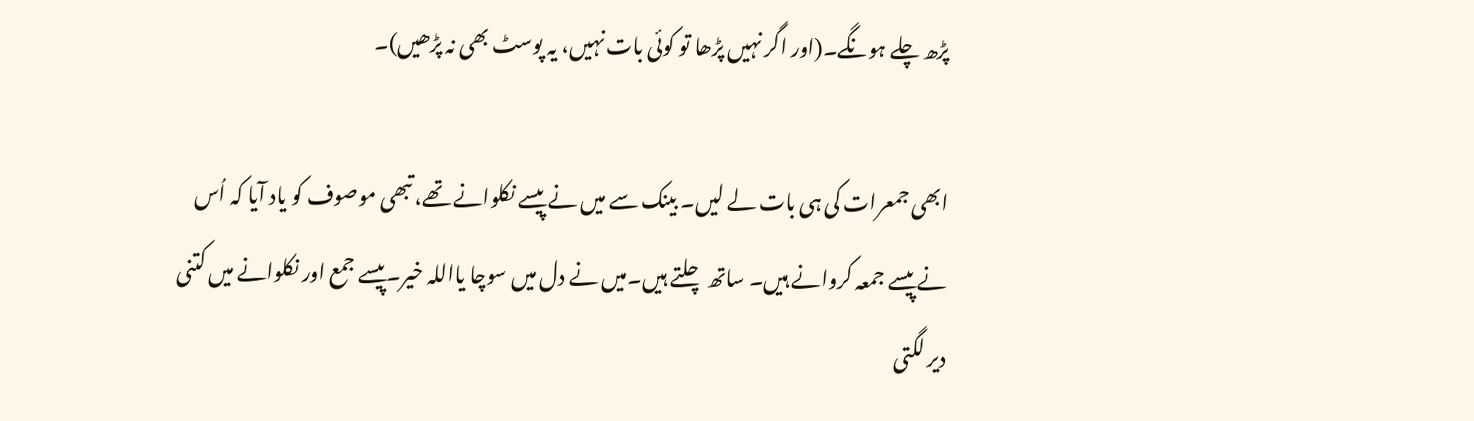پڑھ چلے ہونگے۔(اور اگر نہیں پڑھا تو کوئی بات نہیں، یہ پوسٹ بھی نہ پڑھیں)۔

ابھی جمعرات کی ہی بات لے لیں۔ بینک سے میں نے پیسے نکلوانے تھے، تبھی موصوف کو یاد آیا کہ اُس نے پیسے جمعہ کروانے ہیں۔ ساتھ چلتے ہیں۔میں نے دل میں سوچا یااللہ خیر۔پیسے جمع اور نکلوانے میں کتنی دیر لگتی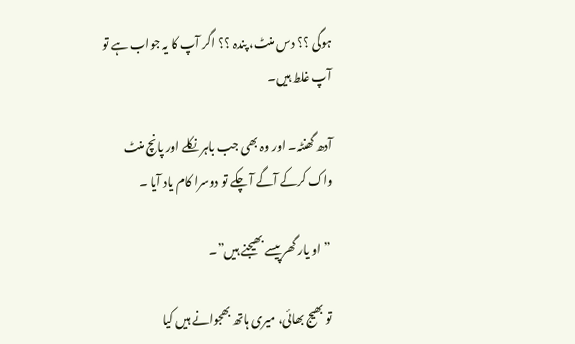ہوگی ؟؟ دس منٹ، پندہ ؟؟ اگر آپ کا یہ جواب ہے تو آپ غلط ہیں۔

آدھ گھنٹہ۔ اور وہ بھی جب باہر نکلے اور پانچ منٹ واک کرکے آگے آ چکے تو دوسرا کام یاد آیا ۔

 ” او یار گھر پیسے بھیجنے ہیں”۔

 تو بھیج بھائی، میری ہاتھ بھجوانے ہیں کیا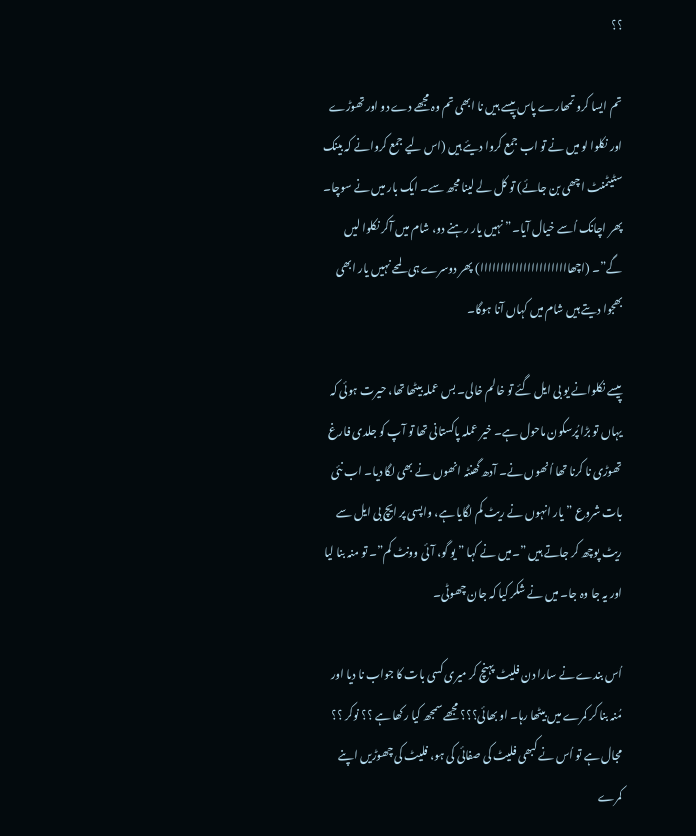؟؟

تم ایسا کرو تمھارے پاس پیسے ہیں نا ابھی تم وہ مجھے دے دو اور تھوڑے اور نکلوا لو میں نے تو اب جمع کروا دیئے ہیں (اس لیے جمع کروانے کہ بینک سٹیٹمنٹ اچھی بن جائے) تو کل لے لینا مجھ سے۔ ایک بار میں نے سوچا۔ پھر اچانک اُسے خیال آیا۔” نہیں یار رہنے دو، شام میں آکر نکلوا لیں گے”۔ (اچھااااااااااااااااااااااا) پھر دوسرے ہی لمحے نہیں یار ابھی بھجوا دیتے ہیں شام میں کہاں آنا ہوگا۔

پیسے نکلوانے یو بی ایل گئے تو خالم خالی۔ بس عملہ بیٹھا تھا، حیرت ہوئی کہ یہاں تو بڑا پُرسکون ماحول ہے۔ خیر عملہ پاکستانی تھا تو آپ کو جلدی فارغ تھوڑی نا کرنا تھا اُنھوں نے۔ آدھ گھنٹہ انھوں نے بھی لگا دیا۔ اب نئی بات شروع ” یار انہوں نے ریٹ کم لگایا ہے، واپسی پر ایچ بی ایل سے ریٹ پوچھ کر جاتے ہیں ”۔میں نے کہا ” یو گو، آئی وونٹ کم”۔ تو منہ بنا لیا اور یہ جا وہ جا۔ میں نے شکر کیا کہ جان چھوٹی۔

اُس بندے نے سارا دن فلیٹ پہنچ کر میری کسی بات کا جواب نا دیا اور مُنہ بنا کر کمرے میں بیٹھا رہا۔ او بھائی؟؟؟ مجھے سمجھ کیا رکھا ہے ؟؟ نوکر ؟؟ مجال ہے تو اُس نے کبھی فلیٹ کی صفائی کی ہو، فلیٹ کی چھوڑیں اپنے کمرے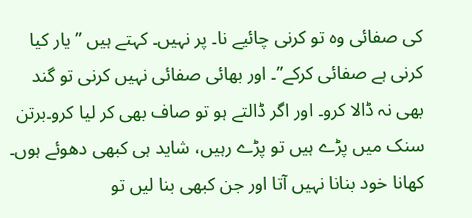کی صفائی وہ تو کرنی چائیے نا۔ پر نہیں۔ کہتے ہیں ” یار کیا کرنی ہے صفائی کرکے”۔ اور بھائی صفائی نہیں کرنی تو گند بھی نہ ڈالا کرو۔ اور اگر ڈالتے ہو تو صاف بھی کر لیا کرو۔برتن سنک میں پڑے ہیں تو پڑے رہیں، شاید ہی کبھی دھوئے ہوں۔ کھانا خود بنانا نہیں آتا اور جن کبھی بنا لیں تو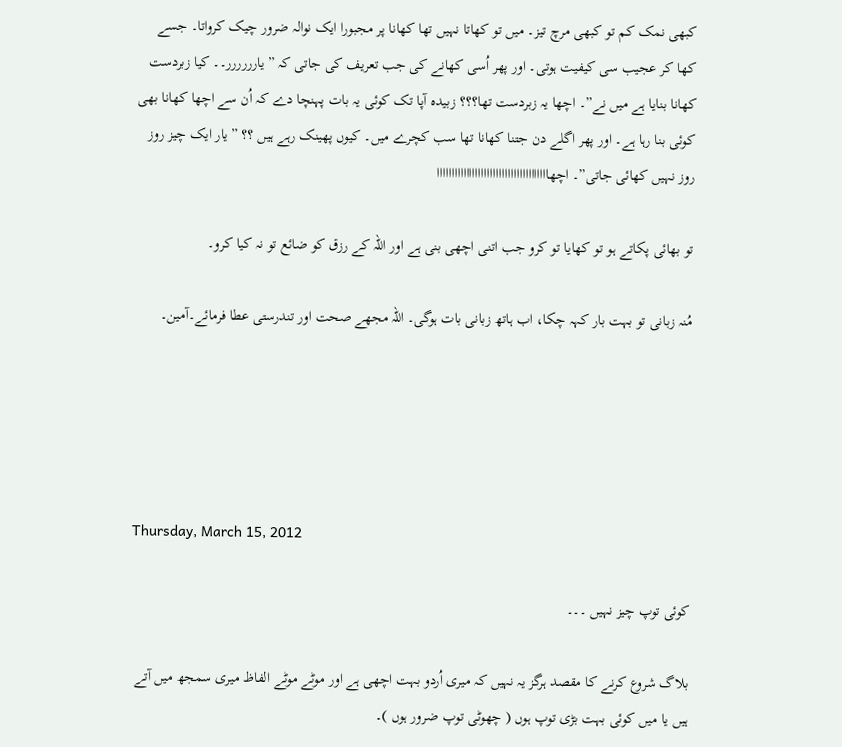کبھی نمک کم تو کبھی مرچ تیز۔ میں تو کھاتا نہیں تھا کھانا پر مجبورا ایک نوالہ ضرور چیک کرواتا۔ جسے کھا کر عجیب سی کیفیت ہوتی۔ اور پھر اُسی کھانے کی جب تعریف کی جاتی کہ ”یارررررر۔۔ کیا زبردست کھانا بنایا ہے میں نے”۔ اچھا یہ زبردست تھا؟؟؟ زبیدہ آپا تک کوئی یہ بات پہنچا دے کہ اُن سے اچھا کھانا بھی کوئی بنا رہا ہے۔ اور پھر اگلے دن جتنا کھانا تھا سب کچرے میں۔ کیوں پھینک رہے ہیں ؟؟ ”یار ایک چیز روز روز نہیں کھائی جاتی”۔ اچھاااااااااااااااااااااااااااااااااااااا

تو بھائی پکاتے ہو تو کھایا تو کرو جب اتنی اچھی بنی ہے اور اللہ کے رزق کو ضائع تو نہ کیا کرو۔

مُنہ زبانی تو بہت بار کہہ چکا، اب ہاتھ زبانی بات ہوگی۔ اللہ مجھے صحت اور تندرستی عطا فرمائے۔آمین۔





Thursday, March 15, 2012

کوئی توپ چیز نہیں ۔۔۔

بلاگ شروع کرنے کا مقصد ہرگز یہ نہیں کہ میری اُردو بہت اچھی ہے اور موٹے موٹے الفاظ میری سمجھ میں آتے ہیں یا میں کوئی بہت بڑی توپ ہوں ( چھوٹی توپ ضرور ہوں )۔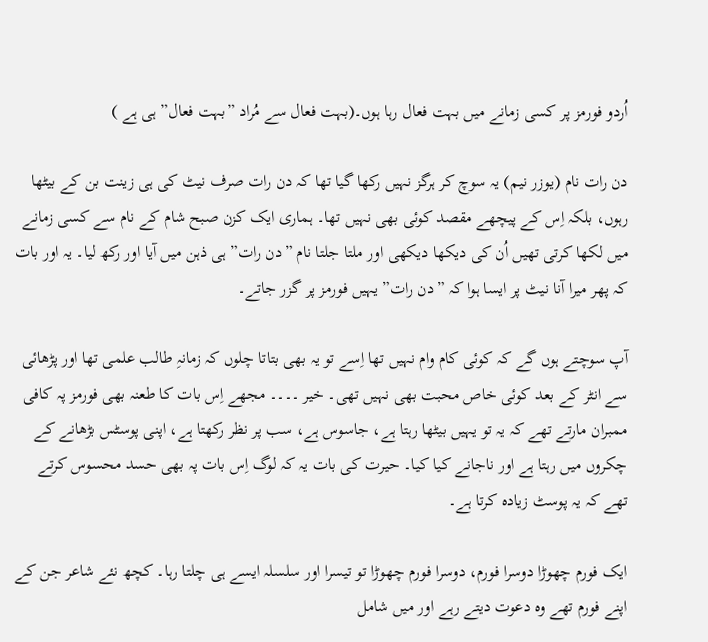اُردو فورمز پر کسی زمانے میں بہت فعال رہا ہوں۔(بہت فعال سے مُراد ”بہت فعال” ہی ہے )

دن رات نام (یوزر نیم) یہ سوچ کر ہرگز نہیں رکھا گیا تھا کہ دن رات صرف نیٹ کی ہی زینت بن کے بیٹھا رہوں، بلکہ اِس کے پیچھے مقصد کوئی بھی نہیں تھا۔ ہماری ایک کزن صبح شام کے نام سے کسی زمانے میں لکھا کرتی تھیں اُن کی دیکھا دیکھی اور ملتا جلتا نام ”دن رات” ہی ذہن میں آیا اور رکھ لیا۔ یہ اور بات کہ پھر میرا آنا نیٹ پر ایسا ہوا کہ ”دن رات” یہیں فورمز پر گزر جاتے۔

آپ سوچتے ہوں گے کہ کوئی کام وام نہیں تھا اِسے تو یہ بھی بتاتا چلوں کہ زمانہِ طالب علمی تھا اور پڑھائی سے انٹر کے بعد کوئی خاص محبت بھی نہیں تھی۔ خیر ۔۔۔۔ مجھے اِس بات کا طعنہ بھی فورمز پہ کافی ممبران مارتے تھے کہ یہ تو یہیں بیٹھا رہتا ہے، جاسوس ہے، سب پر نظر رکھتا ہے، اپنی پوسٹس بڑھانے کے چکروں میں رہتا ہے اور ناجانے کیا کیا۔ حیرت کی بات یہ کہ لوگ اِس بات پہ بھی حسد محسوس کرتے تھے کہ یہ پوسٹ زیادہ کرتا ہے۔

ایک فورم چھوڑا دوسرا فورم، دوسرا فورم چھوڑا تو تیسرا اور سلسلہ ایسے ہی چلتا رہا۔ کچھ نئے شاعر جن کے اپنے فورم تھے وہ دعوت دیتے رہے اور میں شامل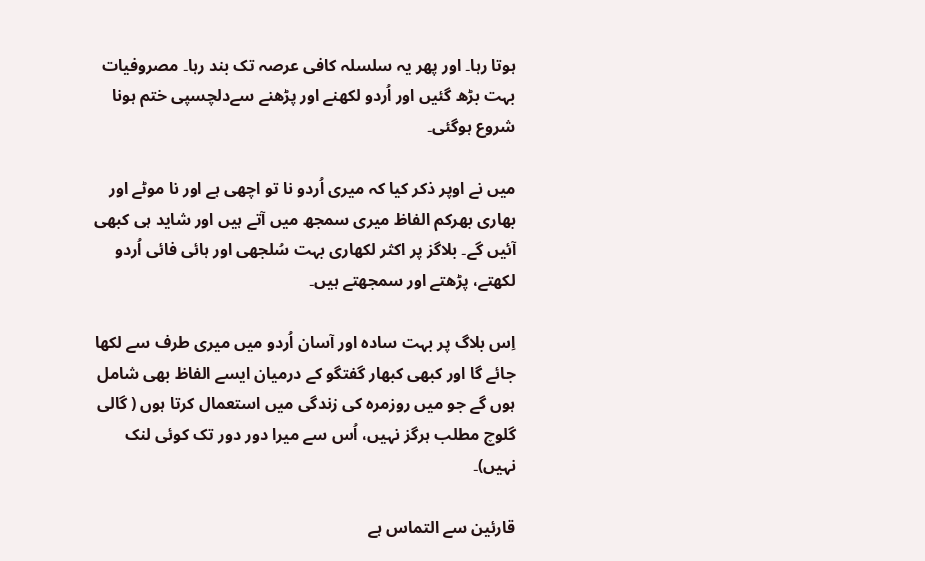ہوتا رہا۔ اور پھر یہ سلسلہ کافی عرصہ تک بند رہا۔ مصروفیات بہت بڑھ گئیں اور اُردو لکھنے اور پڑھنے سےدلچسپی ختم ہونا شروع ہوگئی۔

میں نے اوپر ذکر کیا کہ میری اُردو نا تو اچھی ہے اور نا موٹے اور بھاری بھرکم الفاظ میری سمجھ میں آتے ہیں اور شاید ہی کبھی آئیں گے۔ بلاگز پر اکثر لکھاری بہت سُلجھی اور ہائی فائی اُردو لکھتے، پڑھتے اور سمجھتے ہیں۔

اِس بلاگ پر بہت سادہ اور آسان اُردو میں میری طرف سے لکھا جائے گا اور کبھی کبھار گفتگو کے درمیان ایسے الفاظ بھی شامل ہوں گے جو میں روزمرہ کی زندگی میں استعمال کرتا ہوں ( گالی گلوچ مطلب ہرگز نہیں، اُس سے میرا دور دور تک کوئی لنک نہیں)۔

قارئین سے التماس ہے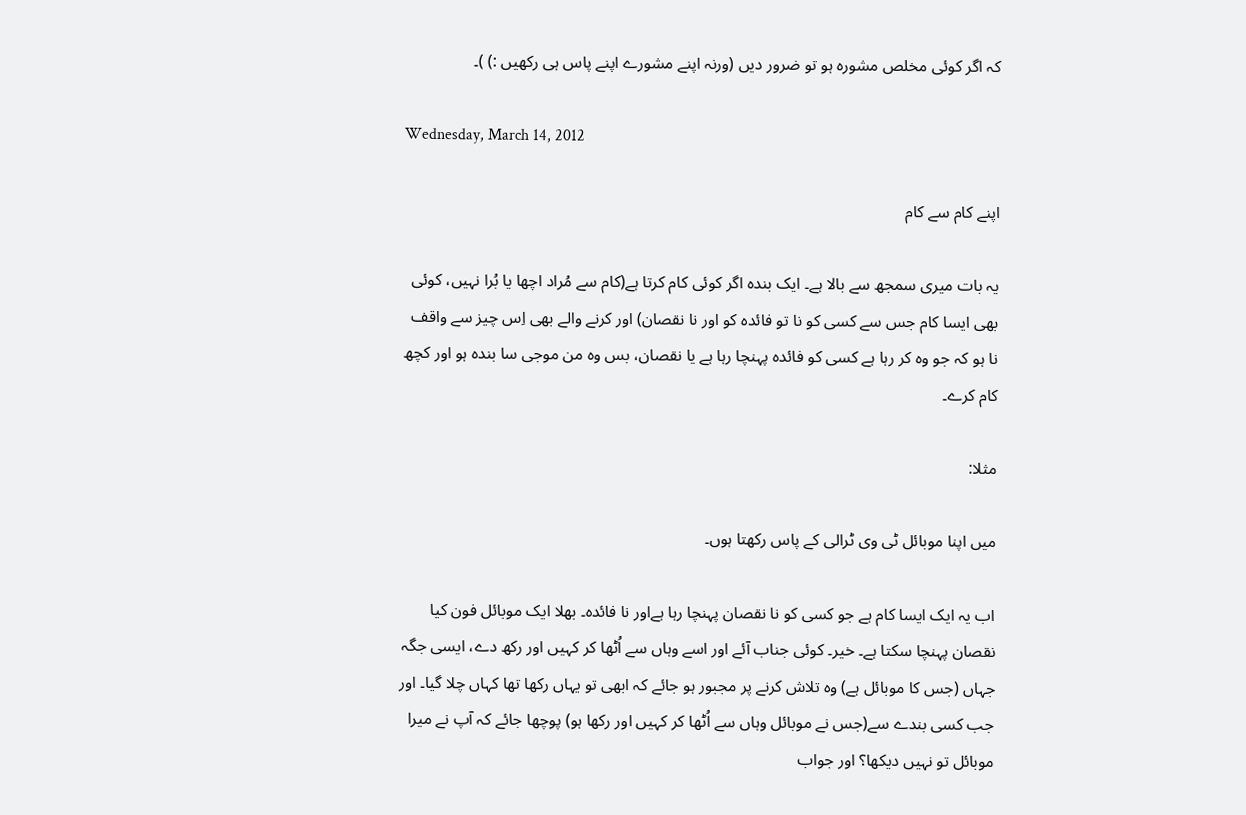کہ اگر کوئی مخلص مشورہ ہو تو ضرور دیں (ورنہ اپنے مشورے اپنے پاس ہی رکھیں :) )۔

Wednesday, March 14, 2012

اپنے کام سے کام

یہ بات میری سمجھ سے بالا ہے۔ ایک بندہ اگر کوئی کام کرتا ہے(کام سے مُراد اچھا یا بُرا نہیں، کوئی بھی ایسا کام جس سے کسی کو نا تو فائدہ کو اور نا نقصان) اور کرنے والے بھی اِس چیز سے واقف نا ہو کہ جو وہ کر رہا ہے کسی کو فائدہ پہنچا رہا ہے یا نقصان، بس وہ من موجی سا بندہ ہو اور کچھ کام کرے۔

مثلا:

میں اپنا موبائل ٹی وی ٹرالی کے پاس رکھتا ہوں۔

اب یہ ایک ایسا کام ہے جو کسی کو نا نقصان پہنچا رہا ہےاور نا فائدہ۔ بھلا ایک موبائل فون کیا نقصان پہنچا سکتا ہے۔ خیر۔ کوئی جناب آئے اور اسے وہاں سے اُٹھا کر کہیں اور رکھ دے، ایسی جگہ جہاں (جس کا موبائل ہے) وہ تلاش کرنے پر مجبور ہو جائے کہ ابھی تو یہاں رکھا تھا کہاں چلا گیا۔ اور جب کسی بندے سے(جس نے موبائل وہاں سے اُٹھا کر کہیں اور رکھا ہو) پوچھا جائے کہ آپ نے میرا موبائل تو نہیں دیکھا؟ اور جواب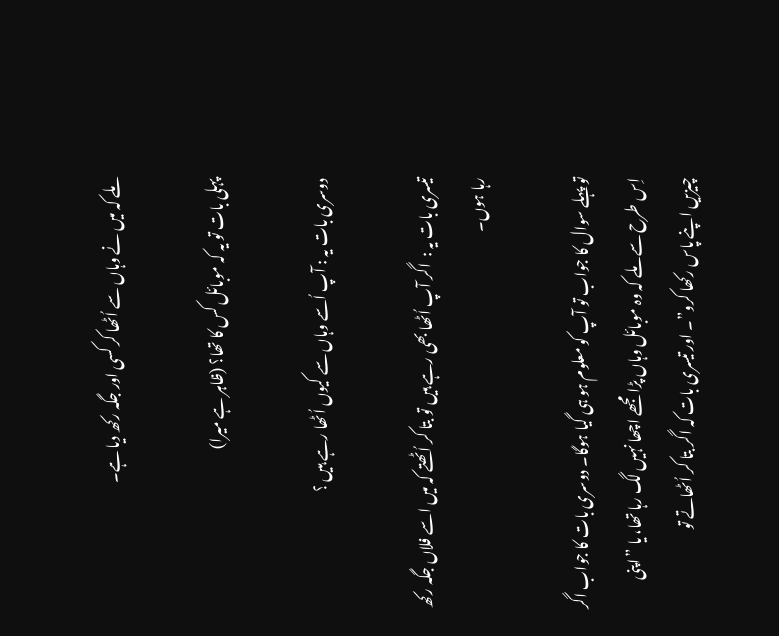ملے کہ میں نے وہاں سے اُٹھا کر کسی اور جگہ رکھ دیا ہے۔

پہلی بات تو یہ کہ موبائل کس کا تھا؟ (ظاہر ہے میرا)

دوسری بات یہ : آپ اُسے وہاں سے کیوں اُٹھا رہے ہیں ؟

تیسری بات یہ :  اگر آپ اُٹھا بھی رہے ہیں تو بتا کر اُٹھتے کہ میں اسے فلاں جگہ رکھ رہا ہوں۔

تو پہلے سوال کا جواب تو آپ کو معلوم ہو ہی گیا ہوگا۔ دوسری بات کا جواب اگر اِس طرح سے ملے کہ وہ موبائل وہاں پڑا مجھے اچھا نہیں لگ رہا تھا، یا ”اپنی چیزیں اپنے پاس رکھا کرو”۔ اور تیسری بات کہ اگر بتا کر اُٹھاتے تو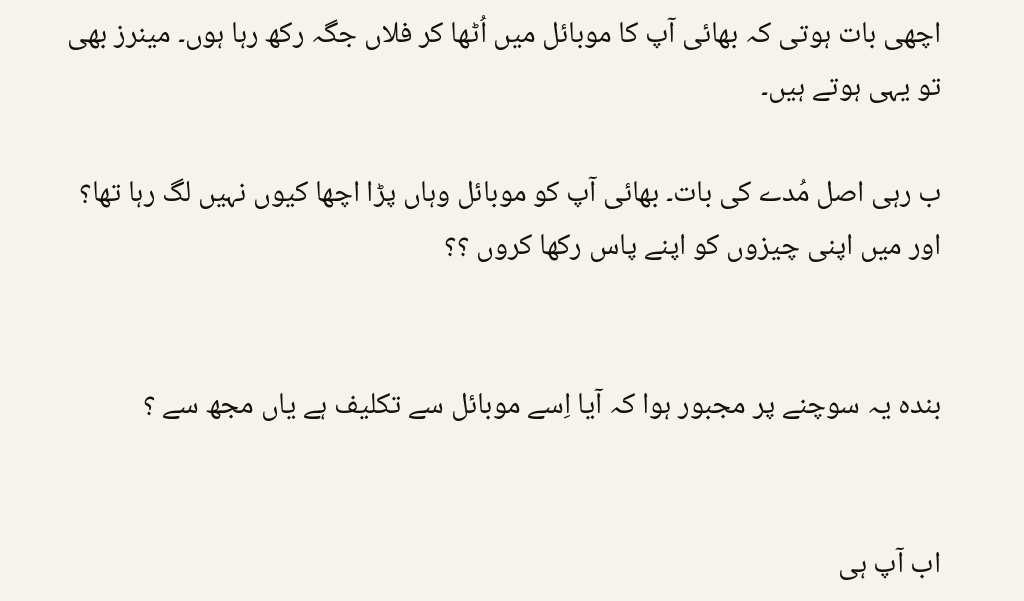اچھی بات ہوتی کہ بھائی آپ کا موبائل میں اُٹھا کر فلاں جگہ رکھ رہا ہوں۔ مینرز بھی تو یہی ہوتے ہیں۔

ب رہی اصل مُدے کی بات۔ بھائی آپ کو موبائل وہاں پڑا اچھا کیوں نہیں لگ رہا تھا؟ اور میں اپنی چیزوں کو اپنے پاس رکھا کروں ؟؟


بندہ یہ سوچنے پر مجبور ہوا کہ آیا اِسے موبائل سے تکلیف ہے یاں مجھ سے ؟


اب آپ ہی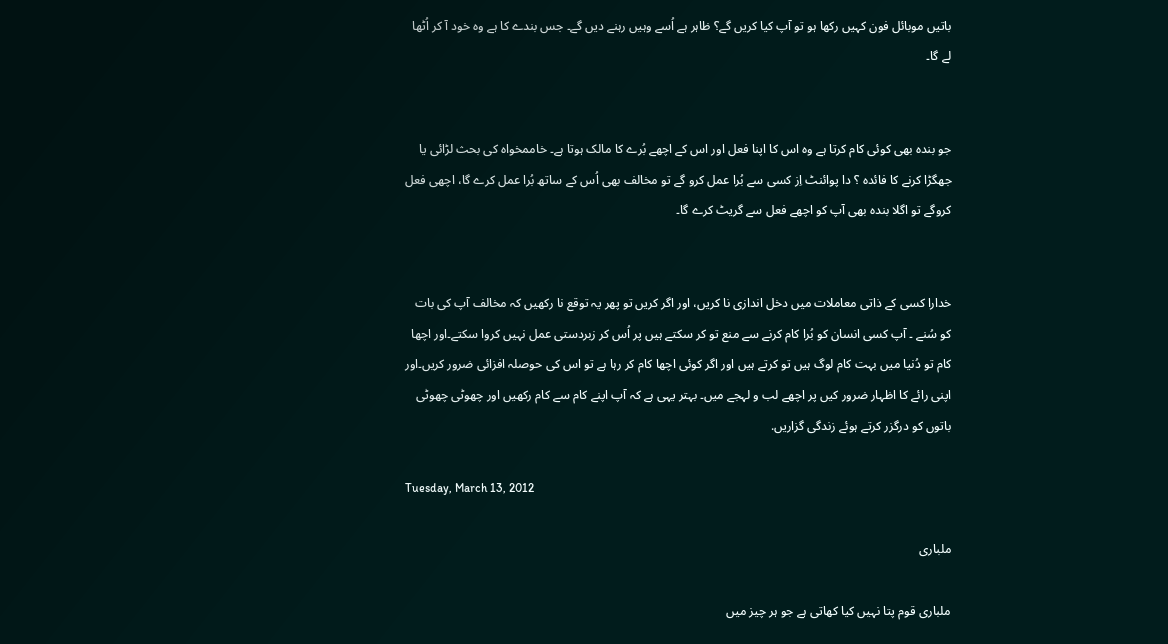باتیں موبائل فون کہیں رکھا ہو تو آپ کیا کریں گے؟ ظاہر ہے اُسے وہیں رہنے دیں گے۔ جس بندے کا ہے وہ خود آ کر اُٹھا لے گا۔


جو بندہ بھی کوئی کام کرتا ہے وہ اس کا اپنا فعل اور اس کے اچھے بُرے کا مالک ہوتا ہے۔ خاممخواہ کی بحث لڑائی یا جھگڑا کرنے کا فائدہ ؟ دا پوائنٹ اِز کسی سے بُرا عمل کرو گے تو مخالف بھی اُس کے ساتھ بُرا عمل کرے گا، اچھی فعل کروگے تو اگلا بندہ بھی آپ کو اچھے فعل سے گریٹ کرے گا۔


خدارا کسی کے ذاتی معاملات میں دخل اندازی نا کریں، اور اگر کریں تو پھر یہ توقع نا رکھیں کہ مخالف آپ کی بات کو سُنے ۔ آپ کسی انسان کو بُرا کام کرنے سے منع تو کر سکتے ہیں پر اُس کر زبردستی عمل نہیں کروا سکتے۔اور اچھا کام تو دُنیا میں بہت کام لوگ ہیں تو کرتے ہیں اور اگر کوئی اچھا کام کر رہا ہے تو اس کی حوصلہ افزائی ضرور کریں۔اور اپنی رائے کا اظہار ضرور کیں پر اچھے لب و لہجے میں۔ بہتر یہی ہے کہ آپ اپنے کام سے کام رکھیں اور چھوٹی چھوٹی باتوں کو درگزر کرتے ہوئے زندگی گزاریں.

Tuesday, March 13, 2012

ملباری

ملباری قوم پتا نہیں کیا کھاتی ہے جو ہر چیز میں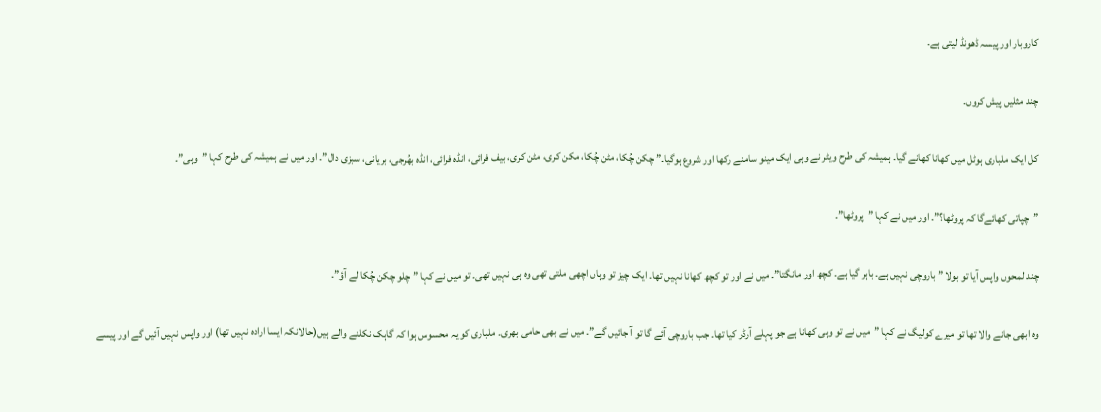کاروبار اور پیسہ ڈھونڈ لیتی ہے۔

چند مثلیں پیش کروں۔

کل ایک ملباری ہوٹل میں کھانا کھانے گیا۔ ہمیشہ کی طرح ویٹر نے وہی ایک مینو سامنے رکھا اور شروع ہوگیا۔” چکن چُکا، مٹن چُکا، مکن کری، مٹن کری، بیف فرائی، انڈہ فرائی، انڈہ بھُرجی، بریانی، سبزی دال”۔ اور میں نے ہمیشہ کی طرح کہا ”وہی”۔

”چپاتی کھائےگا کہ پروٹھا؟”۔ اور میں نے کہا ”پروٹھا”۔

چند لمحوں واپس آیا تو بولا ” باروچی نہیں ہے۔ باہر گیا ہے۔ کچھ اور مانگتا”۔ میں نے اور تو کچھ کھانا نہیں تھا۔ ایک چیز تو وہاں اچھی ملتی تھی وہ ہی نہیں تھی۔ تو میں نے کہا ” چلو چکن چُکا لے آؤ”۔

وہ ابھی جانے والا تھا تو میرے کولیگ نے کہا ”میں نے تو وہی کھانا ہے جو پہلے آرڈر کیا تھا۔ جب باروچی آئے گا تو آ جائیں گے”۔ میں نے بھی حامی بھری۔ ملباری کو یہ محسوس ہوا کہ گاہک نکلنے والے ہیں(حالانکہ ایسا ارادہ نہیں تھا) اور واپس نہیں آئیں گے اور پیسے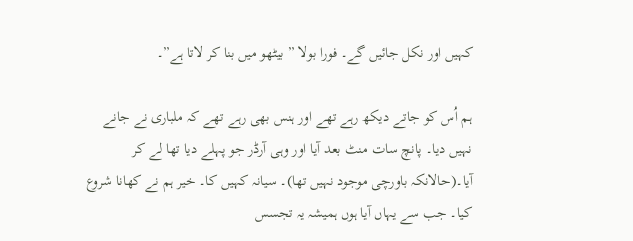کہیں اور نکل جائیں گے۔ فورا بولا ” بیٹھو میں بنا کر لاتا ہے”۔

ہم اُس کو جاتے دیکھ رہے تھے اور ہنس بھی رہے تھے کہ ملباری نے جانے نہیں دیا۔ پانچ سات منٹ بعد آیا اور وہی آرڈر جو پہلے دیا تھا لے کر آیا۔(حالانکہ باورچی موجود نہیں تھا)۔ سیانہ کہیں کا۔ خیر ہم نے کھانا شروع کیا۔ جب سے یہاں آیا ہوں ہمیشہ یہ تجسس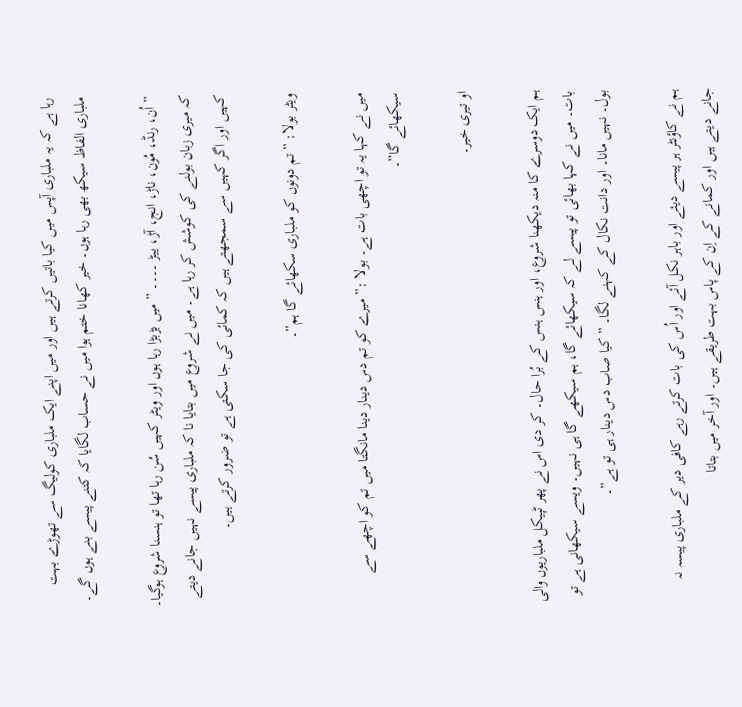رہا ہے کہ یہ ملباری آپس میں کیا باتیں کرتے ہیں اور میں اپنے ایک ملباری کولیگ سے تھوڑے بہت ملباری الفاظ سیکھ بھی رہا ہوں۔ خیر کھانا ختم ہوا میں نے حساب لگایا کہ کتنے پیسے بنے ہوں گے۔

” اُن، رنڈ، مُون، ناڑ، انج، آڑ، ییڑ ۔۔۔۔ ” میں بڑبڑا رہا ہوں اور ویٹر کہیں سُن رہا تھا تو ہنسنا شروع ہوگیا۔ کہ میری زبان بولنے کی کوشش کر رہا ہے۔ میں نے شروع میں بتایا نا کہ ملباری پیسے نہیں جانے دیتے کہیں اور اگر کہیں سے سمجھتے ہیں کہ کمائی کی جا سکتی ہے تو ضرور کرتے ہیں۔

ویٹر بولا: ” تم دونوں کو ملباری سکھائے گا ہم”۔

میں نے کہا یہ تو اچھی بات ہے۔ بولا :” میرے کو تم دس دینار دینا مانگتا میں تم کو اچھے سے سیکھائے گا”۔

او تیری خیر۔

ہم ایک دوسرے کا منہ دیکھنا شروع، اور ہنس ہنس کے بُرا حال۔ کر دی اس نے پھر ٹپیکل ملباریوں والی بات۔ میں نے کہا بھائی تو پیسے لے کہ سیکھائے گا، ہم سیکھے گا ہی نہیں۔ ویسے سیکھانی ہے تو بول۔ نہیں مانا۔ اور دانت نکال کے کہنے لگا۔ ” کیا صاب دس دینار ہی تو ہے”۔

ہم نے کاؤنٹر ہر پیسے دیئے اور باہر نکل آئے اور اُس کی بات کرتے رہے کافی دیر کے ملباری پیسہ نہ جانے دیتے ہیں اور کمانے کے اِن کے پاس بہت طریقے ہیں۔ اور آخر میں بتاتا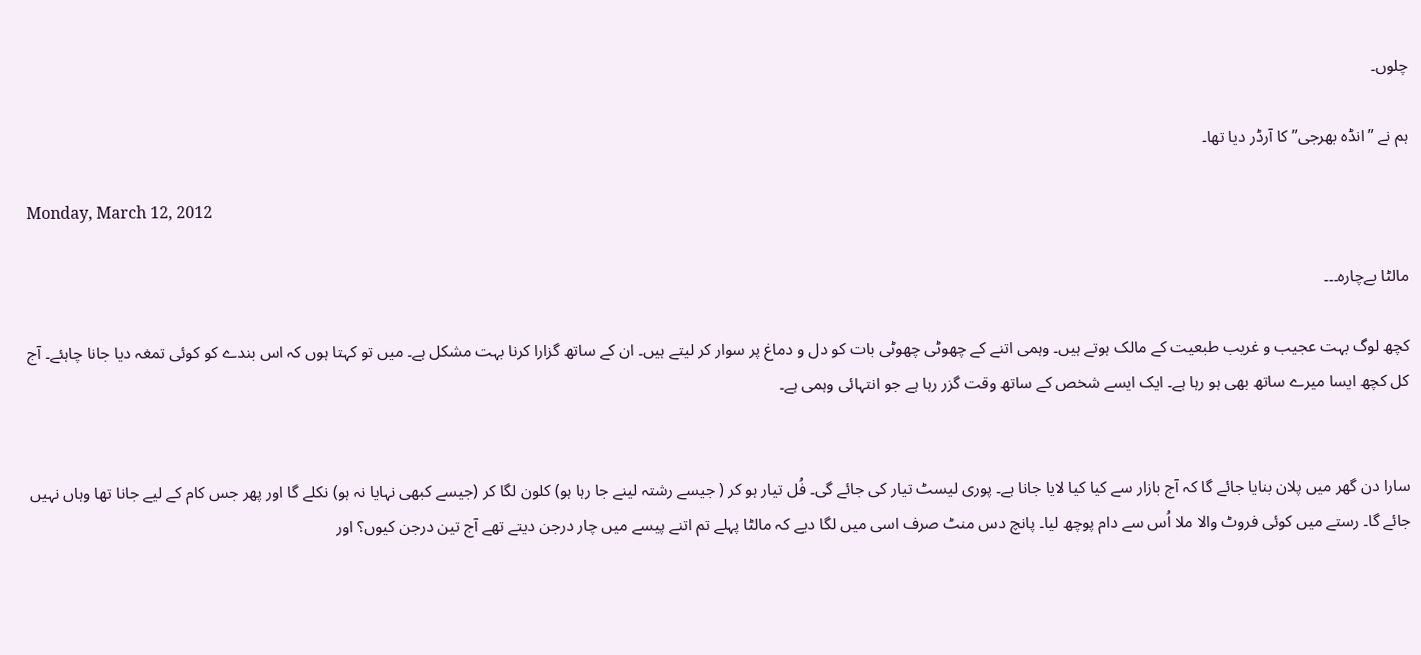چلوں۔

ہم نے ”انڈہ بھرجی” کا آرڈر دیا تھا۔

Monday, March 12, 2012

مالٹا بےچارہ۔۔۔

کچھ لوگ بہت عجیب و غریب طبعیت کے مالک ہوتے ہیں۔ وہمی اتنے کے چھوٹی چھوٹی بات کو دل و دماغ پر سوار کر لیتے ہیں۔ ان کے ساتھ گزارا کرنا بہت مشکل ہے۔ میں تو کہتا ہوں کہ اس بندے کو کوئی تمغہ دیا جانا چاہئے۔ آج کل کچھ ایسا میرے ساتھ بھی ہو رہا ہے۔ ایک ایسے شخص کے ساتھ وقت گزر رہا ہے جو انتہائی وہمی ہے۔


سارا دن گھر میں پلان بنایا جائے گا کہ آج بازار سے کیا کیا لایا جانا ہے۔ پوری لیسٹ تیار کی جائے گی۔ فُل تیار ہو کر ( جیسے رشتہ لینے جا رہا ہو) کلون لگا کر (جیسے کبھی نہایا نہ ہو) نکلے گا اور پھر جس کام کے لیے جانا تھا وہاں نہیں جائے گا۔ رستے میں کوئی فروٹ والا ملا اُس سے دام پوچھ لیا۔ پانچ دس منٹ صرف اسی میں لگا دیے کہ مالٹا پہلے تم اتنے پیسے میں چار درجن دیتے تھے آج تین درجن کیوں؟ اور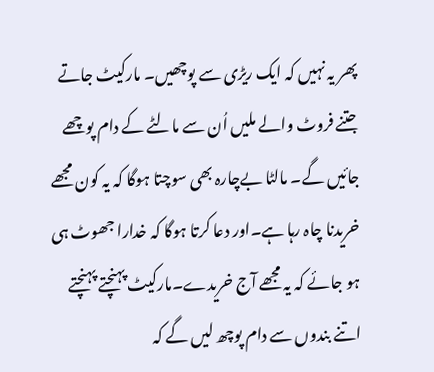پھر یہ نہیں کہ ایک ریڑی سے پوچھیں۔ مارکیٹ جاتے جتنے فروٹ والے ملیں اُن سے مالٹے کے دام پوچھے جائیں گے۔ مالٹا بےچارہ بھی سوچتا ہوگا کہ یہ کون مجھے خریدنا چاہ رہا ہے۔اور دعا کرتا ہوگا کہ خدارا جھوٹ ہی ہو جائے کہ یہ مجھے آج خریدے۔مارکیٹ پہنچتے پہنچتے اتنے بندوں سے دام پوچھ لیں گے کہ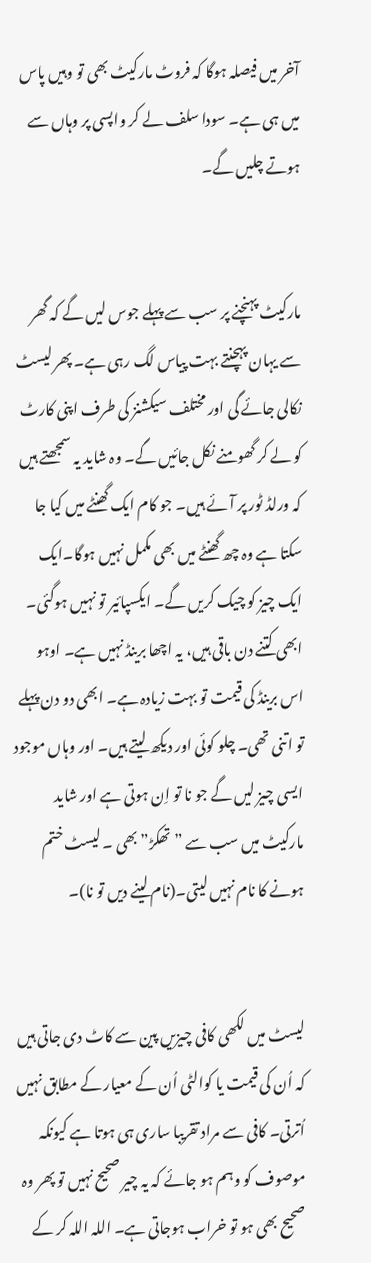آخر میں فیصلہ ہوگا کہ فروٹ مارکیٹ بھی تو وہیں پاس میں ہی ہے۔ سودا سلف لے کر واپسی پر وہاں سے ہوتے چلیں گے۔


مارکیٹ پہنچنے پر سب سے پہلے جوس لیں گے کہ گھر سے یہان پہچنتے بہت پیاس لگ رہی ہے۔ پھر لیسٹ نکالی جائے گی اور مختلف سیکشنز کی طرف اپنی کارٹ کو لے کر گھومنے نکل جائیں گے۔ وہ شاید یہ سمجھتے ہیں کہ ورلڈ ٹور پر آئے ہیں۔ جو کام ایک گھنٹے میں کیا جا سکتا ہے وہ چھ گھنٹے میں بھی مکمل نہیں ہوگا۔ایک ایک چیز کو چیک کریں گے۔ ایکسپائیر تو نہیں ہوگئی۔ ابھی کتنے دن باقی ہیں، یہ اچھا برینڈ نہیں ہے۔ اوہو اس برینڈ کی قیمت تو بہت زیادہ ہے۔ ابھی دو دن پہلے تو اتنی تھی۔ چلو کوئی اور دیکھ لیتے ہیں۔ اور وہاں موجود ایسی چیز لیں گے جو نا تو اِن ہوتی ہے اور شاید مارکیٹ میں سب سے ”تھکڑ” بھی ۔ لیسٹ ختم ہونے کا نام نہیں لیتی۔(نام لینے دیں تو نا)۔


لیسٹ میں لکھی کافی چیزیں پین سے کاٹ دی جاتی ہیں کہ اُن کی قیمت یا کوالٹی اُن کے معیار کے مطابق نہیں اُترتی۔ کافی سے مراد تقریبا ساری ہی ہوتا ہے کیونکہ موصوف کو وہم ہو جائے کہ یہ چیر صحیح نہیں تو پھر وہ صحیح بھی ہو تو خراب ہوجاتی ہے۔ اللہ اللہ کر کے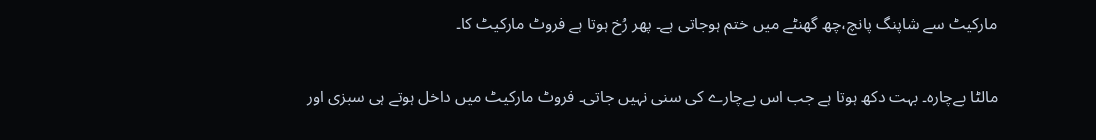مارکیٹ سے شاپنگ پانچ،چھ گھنٹے میں ختم ہوجاتی ہے۔ پھر رُخ ہوتا ہے فروٹ مارکیٹ کا۔


مالٹا بےچارہ۔ بہت دکھ ہوتا ہے جب اس بےچارے کی سنی نہیں جاتی۔ فروٹ مارکیٹ میں داخل ہوتے ہی سبزی اور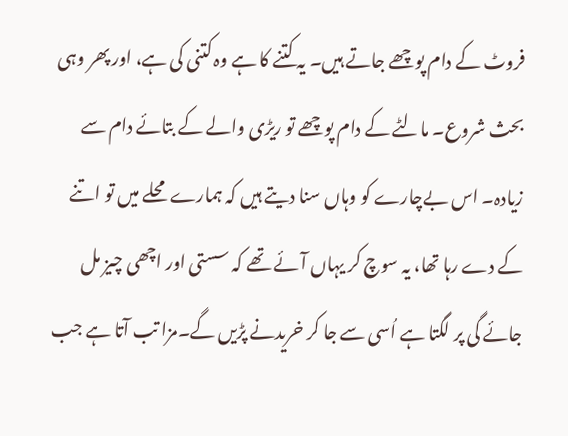فروٹ کے دام پوچھے جاتے ہیں۔ یہ کتنے کا ہے وہ کتنی کی ہے، اور پھر وہی بحث شروع۔ مالٹے کے دام پوچھے تو ریڑی والے کے بتائے دام سے زیادہ۔ اس بےچارے کو وہاں سنا دیتے ہیں کہ ہمارے محلے میں تو اتنے کے دے رہا تھا، یہ سوچ کر یہاں آئے تھے کہ سستی اور اچھی چیز مل جائے گی پر لگتا ہے اُسی سے جا کر خریدنے پڑیں گے۔مزا تب آتا ہے جب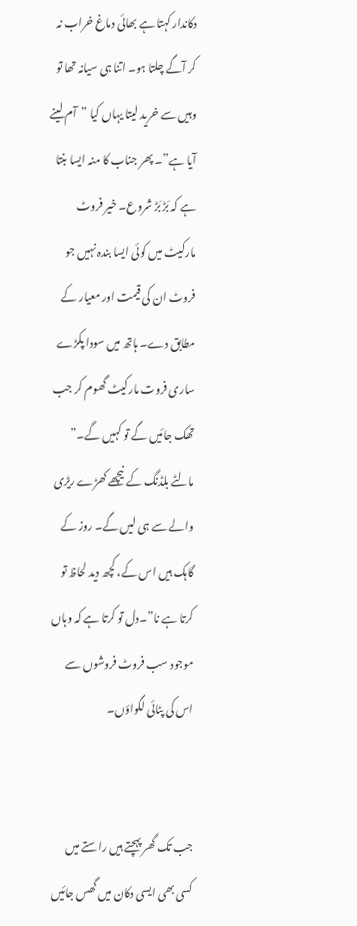دکاندار کہتا ہے بھائی دماغ خراب نہ کر آگے چلتا ہو۔ اتنا ہی سیانہ تھا تو وہیں سے خرید لیتا یہاں کیا ”آم لینے آیا ہے”۔ پھر جناب کا منہ ایسا بنتا ہے کہ بَڑ بَڑ شروع۔ خیر فروٹ مارکیٹ میں کوئی ایسا بندہ نہیں جو فروٹ ان کی قیمت اور معیار کے مطابق دے۔ ہاتھ میں سودا پکڑے ساری فروت مارکیٹ گھوم کر جب تھک جائیں گے تو کہیں گے۔” مالٹے بلڈنگ کے نیچھے کھڑے ریڑی والے سے ہی لیں گے۔ روز کے گاہک ہیں اس کے، کچھ دید لحاظ تو کرتا ہے نا”۔دل تو کرتا ہے کہ وہاں موجود سب فروٹ فروشوں سے اس کی پٹائی لگواؤں۔


جب تک گھر پہچتے ہیں راستے میں کسی بھی ایسی دکان میں گھس جائیں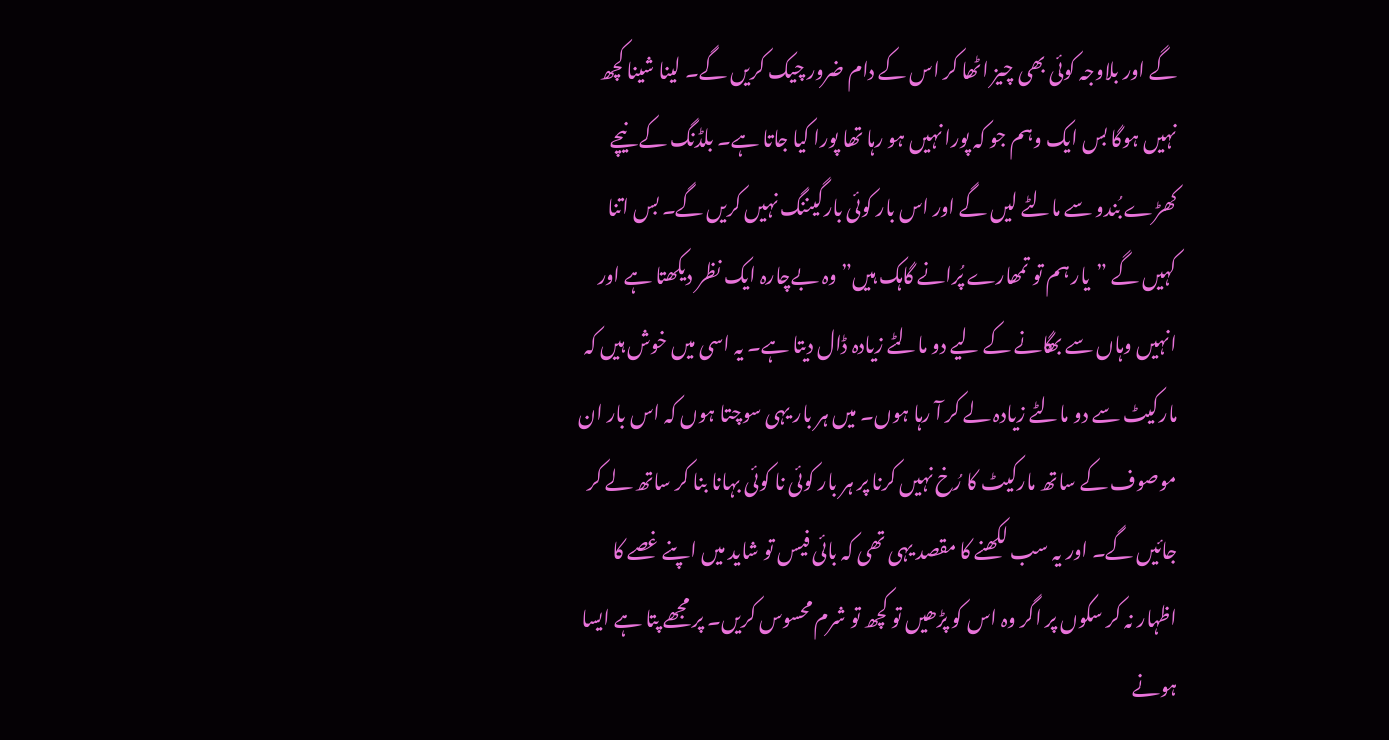گے اور بلاوجہ کوئی بھی چیز اٹھا کر اس کے دام ضرور چیک کریں گے۔ لینا شینا کچھ نہیں ہوگا بس ایک وہم جو کہ پورا نہیں ہو رہا تھا پورا کیا جاتا ہے۔ بلڈنگ کے نیچے کھڑے بُندو سے مالٹے لیں گے اور اس بار کوئی بارگیننگ نہیں کریں گے۔ بس اتنا کہیں گے ”یار ہم تو تمھارے پُرانے گاہک ہیں” وہ بےچارہ ایک نظر دیکھتا ہے اور انہیں وہاں سے بھگانے کے لیے دو مالٹے زیادہ ڈال دیتا ہے۔ یہ اسی میں خوش ہیں کہ مارکیٹ سے دو مالٹے زیادہ لے کر آ رہا ہوں۔ میں ہر بار یہی سوچتا ہوں کہ اس بار ان موصوف کے ساتھ مارکیٹ کا رُخ نہیں کرنا پر ہر بار کوئی نا کوئی بہانا بنا کر ساتھ لے کر جائیں گے۔ اور یہ سب لکھنے کا مقصد یہی تھی کہ بائی فیس تو شاید میں اپنے غصے کا اظہار نہ کر سکوں پر اگر وہ اس کو پڑھیں تو کچھ تو شرم محسوس کریں۔ پر مجھے پتا ہے ایسا ہونے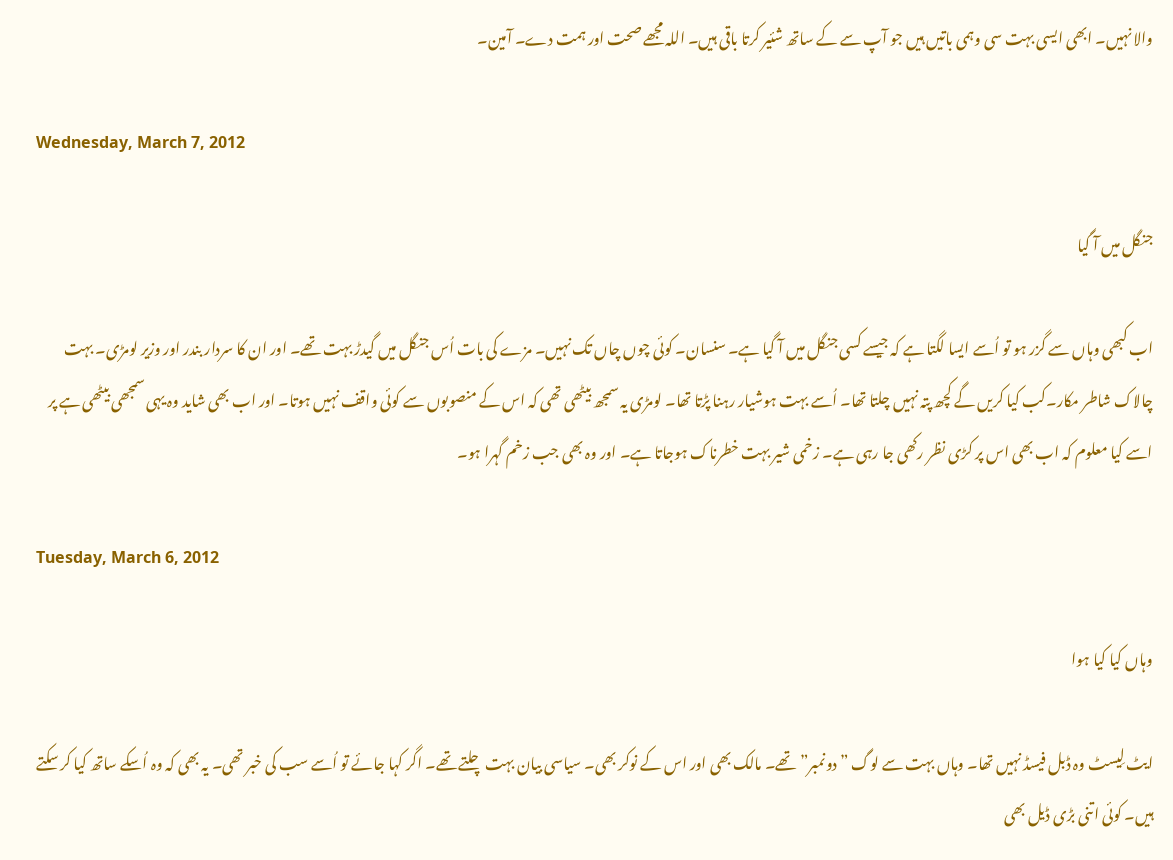والا نہیں۔ ابھی ایسی بہت سی وہمی باتیں ہیں جو آپ سے کے ساتھ شئیر کرتا باقی ہیں۔ اللہ مجھے صحت اور ہمت دے۔ آمین۔

Wednesday, March 7, 2012

جنگل میں آ گیا

اب کبھی وہاں سے گزر ہو تو اُسے ایسا لگتا ہے کہ جیسے کسی جنگل میں آ گیا ہے۔ سنسان۔ کوئی چوں چاں تک نہیں۔ مزے کی بات اُس جنگل میں گیدڑ بہت تھے۔ اور ان کا سردار بندر اور وزیر لومڑی۔ بہت چالاک شاطر مکار۔کب کیا کریں گے کچھ پتہ نہیں چلتا تھا۔ اُسے بہت ہوشیار رہنا پڑتا تھا۔ لومڑی یہ سمجھ بیٹھی تھی کہ اس کے منصوبوں سے کوئی واقف نہیں ہوتا۔ اور اب بھی شاید وہ یہی سمجھی بیٹھی ہے پر اسے کیا معلوم کہ اب بھی اس پر کڑی نظر رکھی جا رہی ہے۔ زخمی شیر بہت خطرناک ہوجاتا ہے۔ اور وہ بھی جب زخم گہرا ہو۔

Tuesday, March 6, 2012

وہاں کیا کیا ہوا

ایٹ لِیسٹ وہ ڈبل فیسڈ نہیں تھا۔ وہاں بہت سے لوگ ”دونمبر” تھے۔ مالک بھی اور اس کے نوکر بھی۔ سیاسی بیان بہت چلتے تھے۔ اگر کہا جائے تو اُسے سب کی خبر تھی۔ یہ بھی کہ وہ اُسکے ساتھ کیا کر سکتے ہیں۔ کوئی اتنی بڑی ڈیل بھی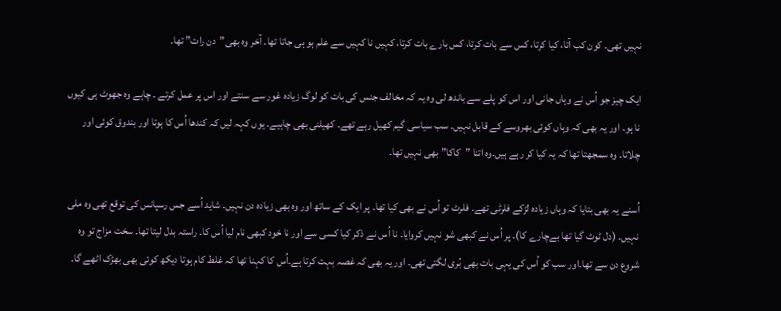نہیں تھی۔ کون کب آتا، کیا کرتا، کس سے بات کرتا، کس بارے بات کرتا، کہیں نا کہیں سے علم ہو ہی جاتا تھا۔ آخر وہ بھی”دن رات” تھا۔

ایک چیز جو اُس نے وہاں جانی اور اس کو پلے سے باندھ لی وہ یہ کہ مخالف جنس کی بات کو لوگ زیادہ غور سے سنتے اور اس پر عمل کرتے ۔ چاہے وہ جھوٹ ہی کیوں نا ہو۔ اور یہ بھی کہ وہاں کوئی بھروسے کے قابل نہیں۔ سب سیاسی گیم کھیل رہے تھے۔ کھیلنی بھی چاہیے۔ یوں کہہ لیں کہ کندھا اُس کا ہوتا اور بندوق کوئی اور چلاتا۔ وہ سمجھتا تھا کہ یہ کیا کر رہے ہیں۔وہ اتنا ”کاکا” بھی نہیں تھا۔

اُسنے یہ بھی بتایا کہ وہاں زیادہ لڑکے فلرٹی تھے۔ فلرٹ تو اُس نے بھی کیا تھا۔ پر ایک کے ساتھ اور وہ بھی زیادہ دن نہیں۔ شاید اُسے جس رسپانس کی توقع تھی وہ ملی نہیں۔ (دل ٹوٹ گیا تھا بےچارے کا)۔ پر اُس نے کبھی شو نہیں کروایا۔ نا اُس نے ذکر کیا کسی سے اور نا خود کبھی نام لیا اُس کا۔ راستہ بدل لیتا تھا۔ سخت مزاج تو وہ شروع دن سے تھا۔اور سب کو اُس کی یہی بات بھی بُری لگتی تھی۔ اور یہ بھی کہ غصہ بہت کرتا ہے۔اُس کا کہنا تھا کہ غلط کام ہوتا دیکھ کوئی بھی بھڑک اٹھے گا۔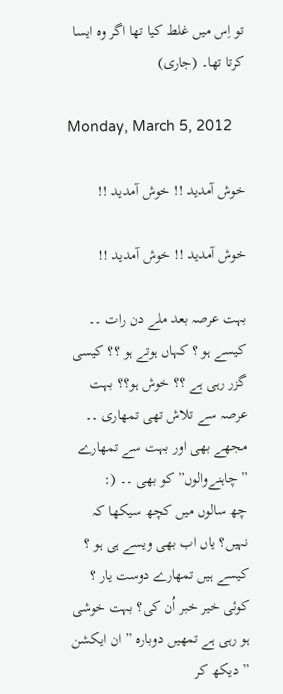تو اِس میں غلط کیا تھا اگر وہ ایسا کرتا تھا۔ (جاری)

Monday, March 5, 2012

خوش آمدید !! خوش آمدید !!

خوش آمدید !! خوش آمدید !!

بہت عرصہ بعد ملے دن رات ۔۔ کیسے ہو ؟ کہاں ہوتے ہو ؟؟ کیسی گزر رہی ہے ؟؟ خوش ہو؟؟ بہت عرصہ سے تلاش تھی تمھاری ۔۔ مجھے بھی اور بہت سے تمھارے ”چاہنےوالوں” کو بھی ۔۔ (:
چھ سالوں میں کچھ سیکھا کہ نہیں؟ یاں اب بھی ویسے ہی ہو ؟ کیسے ہیں تمھارے دوست یار ؟ کوئی خیر خبر اُن کی؟ بہت خوشی ہو رہی ہے تمھیں دوبارہ ” ان ایکشن ” دیکھ کر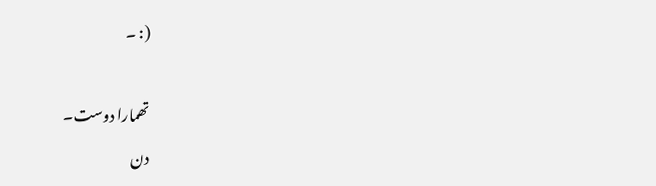(: ۔

تھمارا دوست۔
دن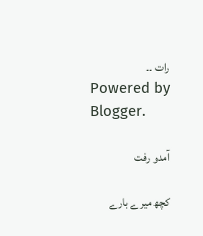رات ۔۔
Powered by Blogger.

آمدو رفت

کچھ میرے بارے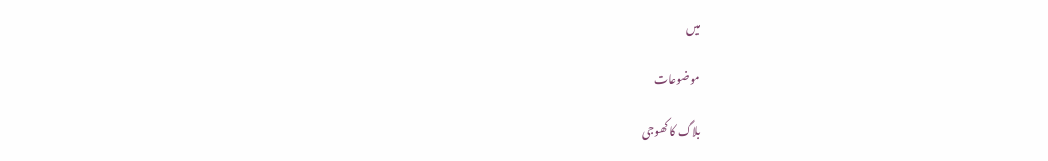میں

موضوعات

بلاگ کا کھوجی